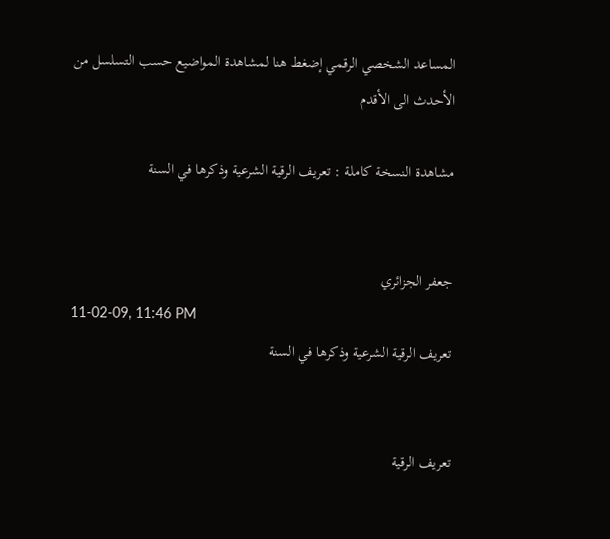المساعد الشخصي الرقمي إضغط هنا لمشاهدة المواضيع حسب التسلسل من الأحدث الى الأقدم

مشاهدة النسخة كاملة : تعريف الرقية الشرعية وذكرها في السنة


جعفر الجزائري
11-02-09, 11:46 PM
تعريف الرقية الشرعية وذكرها في السنة


تعريف الرقية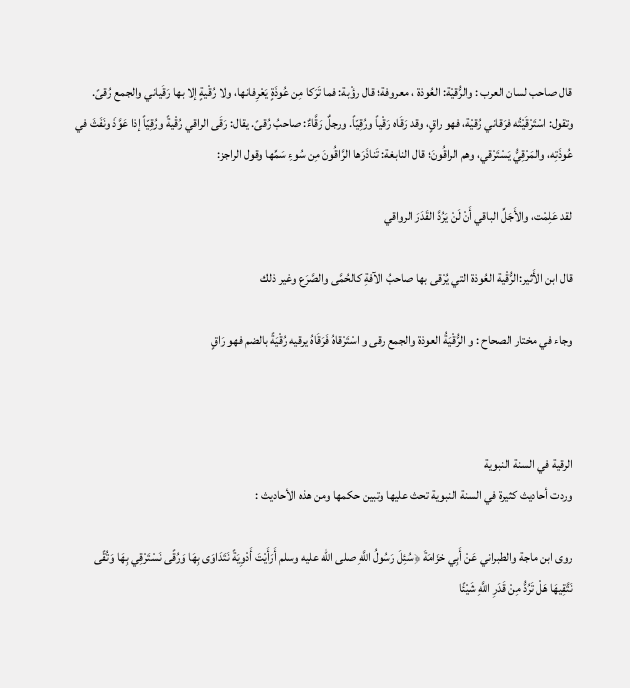قال صاحب لسان العرب : والرُّقيْة: العُوذة ، معروفة؛ قال رؤْبة: فما تَرَكا مِن عُوذَةٍ يَعْرِفانها، ولا رُقْيةٍ إلا بها رَقَياني والجمع رُقىً. وتقول: اسْتَرْقَيْتُه فرَقاني رُقيْة، فهو راقٍ، وقد رَقَاه رَقْياً ورُقِيّاً. ورجلٌ رَقَّاءٌ: صاحبُ رُقىً. يقال: رَقَى الراقي رُقْيةً ورُقِيّاً إذا عَوَّذَ ونَفَثَ في عُوذَتِه، والمَرْقِيُّ يَسْتَرْقي، وهم الراقُونَ؛ قال النابغة: تَناذَرَها الرَّاقُونَ مِن سُوءِ سَمِّها وقول الراجز:

لقد عَلِمْت، والأَجَلِّ الباقي أَنْ لَنْ يَرُدَّ القَدَرَ الرواقي

قال ابن الأَثير:الرُّقْية العُوذة التي يُرْقى بها صاحبُ الآفةِ كالحُمَّى والصَّرَع وغير ذلك

وجاء في مختار الصحاح : و الرُّقْيَةُ العوذة والجمع رقى و اسْتَرْقاهُ فَرَقَاهُ يرقيه رُقْيَةً بالضم فهو رَاقٍ



الرقية في السنة النبوية
وردت أحاديث كثيرة في السنة النبوية تحث عليها وتبين حكمها ومن هذه الأحاديث :

روى ابن ماجة والطبراني عَنْ أَبِي خزَامَةَ ﴿سُئِلَ رَسُولُ اللَّهِ صلى الله عليه وسلم أَرَأَيْتَ أَدْوِيَةً نَتَدَاوَى بِهَا وَرُقًى نَسْتَرْقِي بِهَا وَتُقًى نَتَّقِيهَا هَلْ تَرُدُّ مِنْ قَدَرِ اللَّهِ شَيْئًا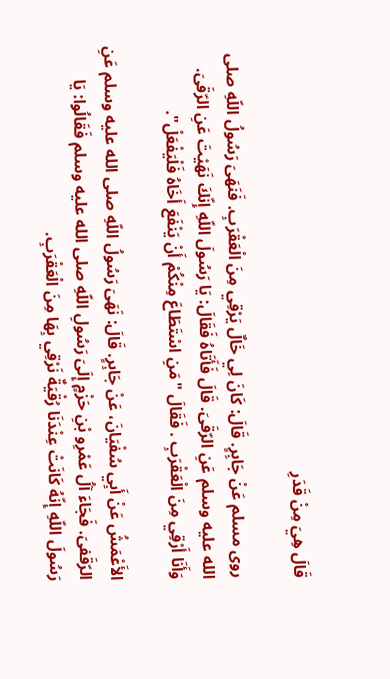قَالَ هِيَ مِنْ قَدَرِ

روى مسلم عَنْ جَابِرٍ. قَالَ: كَانَ لِي خَالٌ يَرْقِي مِنَ الْعَقْرَبِ. فَنَهَىَ رَسُولُ اللّهِ صلى الله عليه وسلم عَنِ الرّقَىَ. قَالَ فَأَتَاهُ فَقَالَ: يَا رَسُولَ اللّهِ إِنّكَ نَهَيْتَ عَنِ الرّقَىَ. وَأَنَا أَرْقِي مِنَ الْعَقْرَبِ . فَقَالَ "مَنِ اسْتَطَاعَ مِنْكُمْ أَنْ يَنْفَعَ أَخَاهُ فَلْيَفْعَلْ".

الأَعْمَشُ عَنْ أَبِي سُفْيَانَ، عَنْ جَابِرٍ. قَالَ: نَهَىَ رَسُولُ اللّهِ صلى الله عليه وسلم عَنِ الرّقَفىَ. فَجَاءَ آلُ عَمْرِو بْنِ حَزْمٍ إِلَىَ رَسُولِ اللّهِ صلى الله عليه وسلم فَقَالُوا: يَا رَسُولَ اللّهِ إِنّهُ كَانَتْ عِنْدَنَا رُقْيَةٌ نَرْقِي بِهَا مِنَ الْعَقْرَبِ.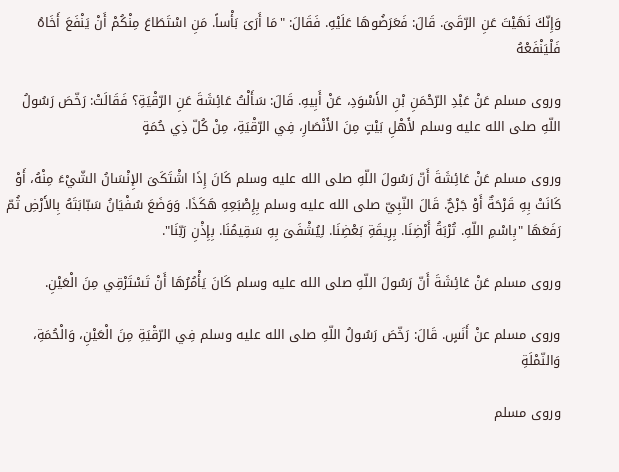وَإِنّكَ نَهَيْتَ عَنِ الرّقَىَ. قَالَ: فَعَرَضُوهَا عَلَيْهِ. فَقَالَ: "مَا أَرَىَ بَأْساً. مَنِ اسْتَطَاعَ مِنْكُمْ أَنْ يَنْفَعَ أَخَاهُ فَلْيَنْفَعْهُ

وروى مسلم عَنْ عَبْدِ الرّحْمَنِ بْنِ الأَسْوَدِ، عَنْ أَبِيهِ. قَالَ: سَأَلْتُ عَائِشَةَ عَنِ الرّقْيَةِ؟ فَقَالَتْ: رَخّصَ رَسُولُ اللّهِ صلى الله عليه وسلم لأَهْلِ بَيْتٍ مِنَ الأَنْصَارِ، فِي الرّقْيَةِ، مِنْ كُلّ ذِي حُمَةٍ

وروى مسلم عَنْ عَائِشَةَ أَنّ رَسُولَ اللّهِ صلى الله عليه وسلم كَانَ إِذَا اشْتَكَىَ الإِنْسَانُ الشّيْءَ مِنْهُ، أَوْ كَانَتْ بِهِ قَرْحَةٌ أَوْ جَرْحٌ. قَالَ النّبِيّ صلى الله عليه وسلم بِإِصْبَعِهِ هَكَذَا. وَوَضَعَ سُفْيَانُ سَبّابَتَهُ بِالأَرْضِ ثُمّ رَفَعَهَا "بِاسْمِ اللّهِ. تُرْبَةُ أَرْضِنَا. بِرِيقَةِ بَعْضِنَا. لِيُشْفَىَ بِهِ سَقِيمُنَا. بِإِذْنِ رَبّنَا".

وروى مسلم عَنْ عَائِشَةَ أَنّ رَسُولَ اللّهِ صلى الله عليه وسلم كَانَ يَأْمُرُهَا أَنْ تَسْتَرْقِي مِنَ الْعَيْنِ.

وروى مسلم عنْ أَنَسٍ. قَالَ: رَخّصَ رَسُولُ اللّهِ صلى الله عليه وسلم فِي الرّقْيَةِ مِنَ الْعَيْنِ، وَالْحُمَةِ، وَالنّمْلَةِ

وروى مسلم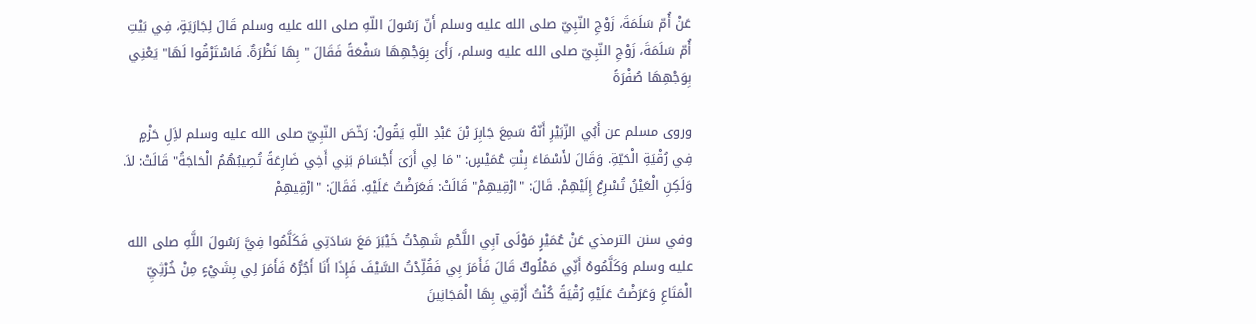عَنْ أُمّ سَلَمَةَ، زَوْجِ النّبِيّ صلى الله عليه وسلم أَنّ رَسُولَ اللّهِ صلى الله عليه وسلم قَالَ لِجَارَيَةٍ، فِي بَيْتِ أُمّ سَلَمَةَ، زَوْجِ النّبِيّ صلى الله عليه وسلم، رَأَىَ بِوَجْهِهَا سَفْعَةً فَقَالَ " بِهَا نَظْرَةٌ. فَاسْتَرْقُوا لَهَا" يَعْنِي بِوَجْهِهَا صُفْرَةً

وروى مسلم عن أَبُي الزّبَيْرِ أَنّهُ سَمِعَ جَابِرَ بْنَ عَبْدِ اللّهِ يَقُولُ: رَخّصَ النّبِيّ صلى الله عليه وسلم لاَِلِ حَزْمٍ فِي رُقْيَةِ الْحَيّةِ. وَقَالَ لأَسْمَاءَ بِنْتِ عُمَيْسٍ: "مَا لِي أَرَىَ أَجْسَامَ بَنِي أَخِي ضَارِعَةً تُصِيبُهُمُ الْحَاجَةُ" قَالَتْ: لاَ. وَلَكِنِ الْعَيْنُ تُسْرِعُ إِلَيْهِمْ. قَالَ: "ارْقِيهِمْ" قَالَتْ: فَعَرَضْتُ عَلَيْهِ. فَقَالَ: "ارْقِيهِمْ

وفي سنن الترمذي عَنْ عُمَيْرٍ مَوْلَى آبِي اللَّحْمِ شَهِدْتُ خَيْبَرَ مَعَ سَادَتِي فَكَلَّمُوا فِيَّ رَسُولَ اللَّهِ صلى الله عليه وسلم وَكَلَّمُوهُ أَنِّي مَمْلُوكٌ قَالَ فَأَمَرَ بِي فَقُلِّدْتُ السَّيْفَ فَإِذَا أَنَا أَجُرُّهُ فَأَمَرَ لِي بِشَيْءٍ مِنْ خُرْثِيِّ الْمَتَاعِ وَعَرَضْتُ عَلَيْهِ رُقْيَةً كُنْتُ أَرْقِي بِهَا الْمَجَانِينَ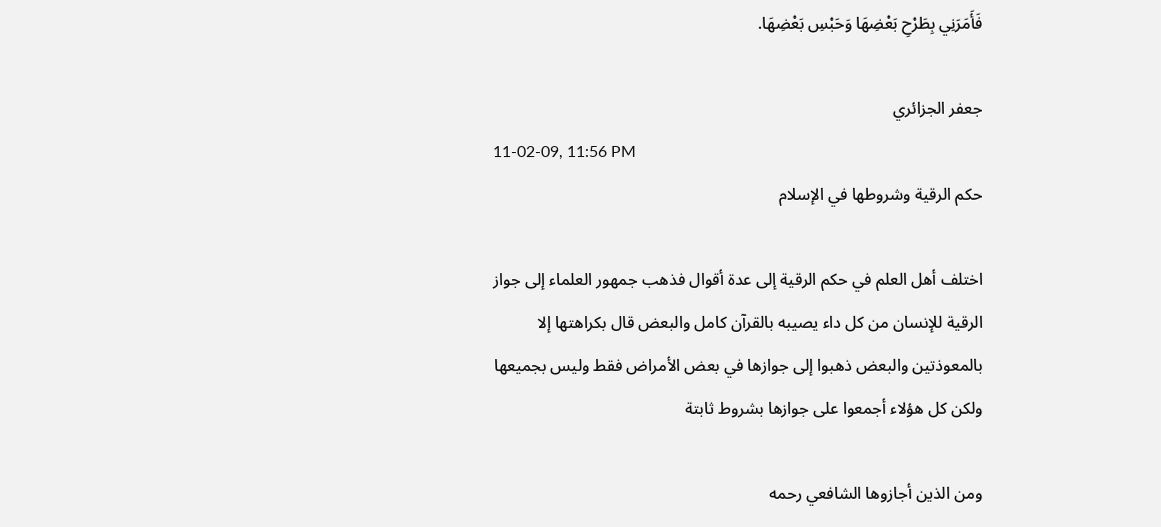فَأَمَرَنِي بِطَرْحِ بَعْضِهَا وَحَبْسِ بَعْضِهَا.

جعفر الجزائري
11-02-09, 11:56 PM
حكم الرقية وشروطها في الإسلام

اختلف أهل العلم في حكم الرقية إلى عدة أقوال فذهب جمهور العلماء إلى جواز الرقية للإنسان من كل داء يصيبه بالقرآن كامل والبعض قال بكراهتها إلا بالمعوذتين والبعض ذهبوا إلى جوازها في بعض الأمراض فقط وليس بجميعها ولكن كل هؤلاء أجمعوا على جوازها بشروط ثابتة

ومن الذين أجازوها الشافعي رحمه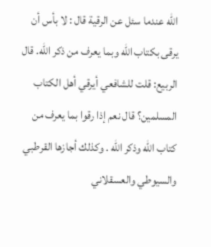الله عندما سئل عن الرقية قال : لا بأس أن يرقى بكتاب الله وبما يعرف من ذكر الله. قال الربيع: قلت للشافعي أيرقي أهل الكتاب المسلمين؟ قال نعم إذا رقوا بما يعرف من كتاب الله وذكر الله . وكذلك أجازها القرطبي والسيوطي والعسقلاني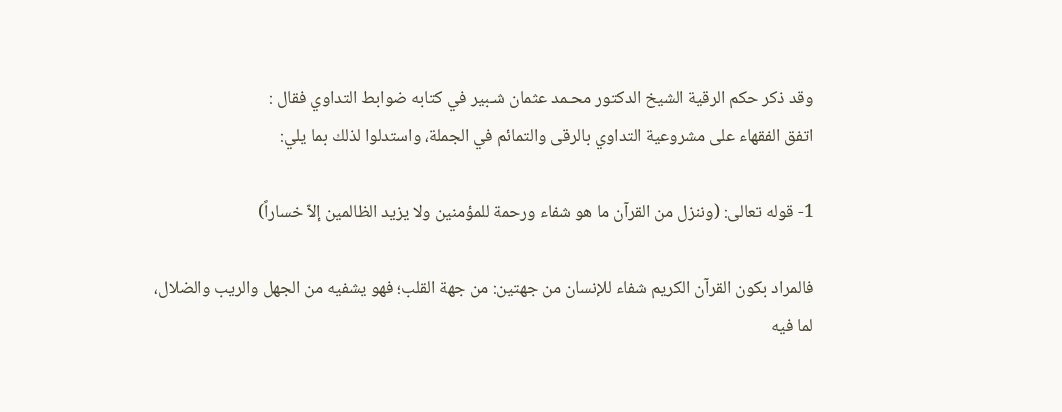وقد ذكر حكم الرقية الشيخ الدكتور محـمد عثمان شـبير في كتابه ضوابط التداوي فقال :
اتفق الفقهاء على مشروعية التداوي بالرقى والتمائم في الجملة، واستدلوا لذلك بما يلي:

1- قوله تعالى: (وننزل من القرآن ما هو شفاء ورحمة للمؤمنين ولا يزيد الظالمين إلاّ خساراً)

فالمراد بكون القرآن الكريم شفاء للإنسان من جهتين: من جهة القلب؛ فهو يشفيه من الجهل والريب والضلال، لما فيه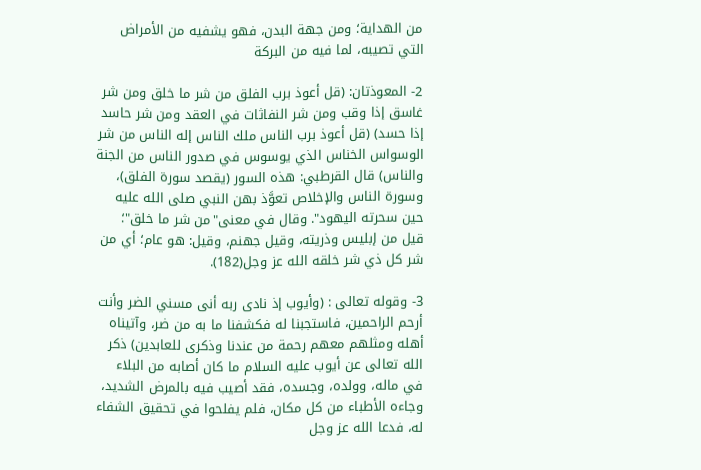من الهداية؛ ومن جهة البدن، فهو يشفيه من الأمراض التي تصيبه، لما فيه من البركة

2- المعوذتان: (قل أعوذ برب الفلق من شر ما خلق ومن شر غاسق إذا وقب ومن شر النفاثات في العقد ومن شر حاسد إذا حسد) (قل أعوذ برب الناس ملك الناس إله الناس من شر الوسواس الخناس الذي يوسوس في صدور الناس من الجنة والناس) قال القرطبي: هذه السور (يقصد سورة الفلق)، وسورة الناس والإخلاص تعوَّذ بهن النبي صلى الله عليه حين سحرته اليهود". وقال في معنى"من شر ما خلق"؛ قيل من إبليس وذريته، وقيل جهنم، وقيل: هو عام؛ أي من شر كل ذي شر خلقه الله عز وجل(182).

3- وقوله تعالى : (وأيوب إذ نادى ربه أنى مسني الضر وأنت أرحم الراحمين، فاستجبنا له فكشفنا ما به من ضر، وآتيناه أهله ومثلهم معهم رحمة من عندنا وذكرى للعابدين) ذكر الله تعالى عن أيوب عليه السلام ما كان أصابه من البلاء في ماله، وولده، وجسده، فقد أصيب فيه بالمرض الشديد، وجاءه الأطباء من كل مكان، فلم يفلحوا في تحقيق الشفاء له، فدعا الله عز وجل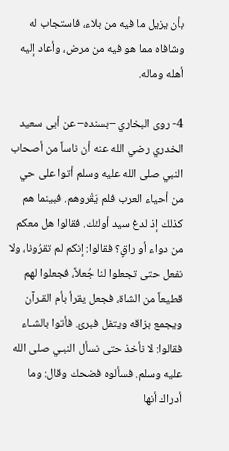بأن يزيل ما فيه من بلاء، فاستجاب له وشافاه مما هو فيه من مرض، وأعاد إليه أهله وماله.

4- روى البخاري –بسنده– عن أبى سعيد الخدري رضي الله عنه أن ناساً من أصحاب النبي صلى الله عليه وسلم أتوا على حي من أحياء العرب فلم يَقْروهم. فبينما هم كذلك إذ لدغ سيد أولئك. فقالوا هل معكم من دواء أو راقٍ؟ فقالوا: إنكم لم تقرُونا، ولا نفعل حتى تجعلوا لنا جُعلاً، فجعلوا لهم قطيعاً من الشاة، فجعل يقرأ بأم القـرآن ويجمع بزاقه ويتفل فبرئ. فأتوا بالشـاء فقالوا: لا نأخذ حتى نسأل النبـي صلى الله عليه وسلم. فسألوه فضحك وقال: وما أدراك أنها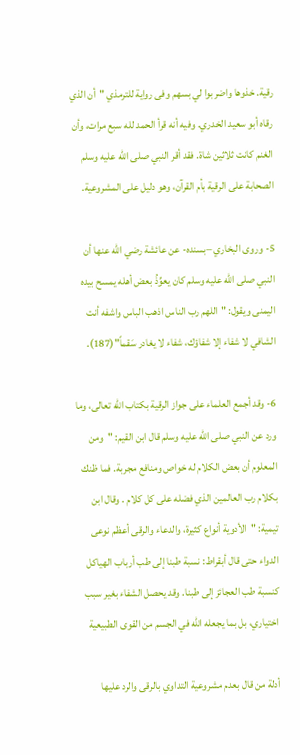رقية. خذوها واضربوا لي بسهم وفى رواية للترمذي "أن الذي رقاه أبو سعيد الخدري. وفيه أنه قرأ الحمد لله سبع مرات، وأن الغنم كانت ثلاثين شاة. فقد أقر النبي صلى الله عليه وسلم الصحابة على الرقية بأم القرآن، وهو دليل على المشروعية.

5- وروى البخاري –بسنده- عن عائشة رضي الله عنها أن النبي صلى الله عليه وسلم كان يعوِّذُ بعض أهله يمسح بيده اليمنى ويقول: "اللهم رب الناس اذهب الباس واشفه أنت الشافي لا شفاء إلا شفاؤك، شفاء لا يغادر سَقماً"(187).

6- وقد أجمع العلماء على جواز الرقية بكتاب الله تعالى، وما ورد عن النبي صلى الله عليه وسلم قال ابن القيم: "ومن المعلوم أن بعض الكلام له خواص ومنافع مجربة. فما ظنك بكلام رب العالمين الذي فضله على كل كلام . وقال ابن تيمية: "الأدوية أنواع كثيرة، والدعاء والرقى أعظم نوعى الدواء حتى قال أبقراط: نسبة طبنا إلى طب أرباب الهياكل كنسبة طب العجائز إلى طبنا. وقد يحصل الشفاء بغير سبب اختياري، بل بما يجعله الله في الجسم من القوى الطبيعية

أدلة من قال بعدم مشروعية التداوي بالرقى والرد عليها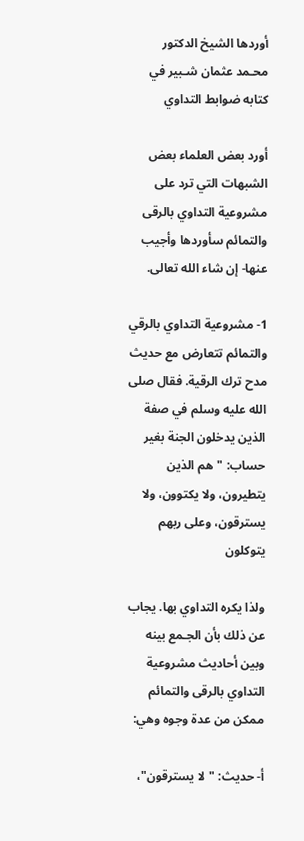أوردها الشيخ الدكتور محـمد عثمان شـبير في كتابه ضوابط التداوي

أورد بعض العلماء بعض الشبهات التي ترد على مشروعية التداوي بالرقى والتمائم سأوردها وأجيب عنها- إن شاء الله تعالى.

1- مشروعية التداوي بالرقي والتمائم تتعارض مع حديث مدح ترك الرقية. فقال صلى الله عليه وسلم في صفة الذين يدخلون الجنة بغير حساب: "هم الذين يتطيرون، ولا يكتوون، ولا يسترقون، وعلى ربهم يتوكلون

ولذا يكره التداوي بها. يجاب عن ذلك بأن الجـمع بينه وبين أحاديث مشروعية التداوي بالرقى والتمائم ممكن من عدة وجوه وهي:

أ‌- حديث: "لا يسترقون"،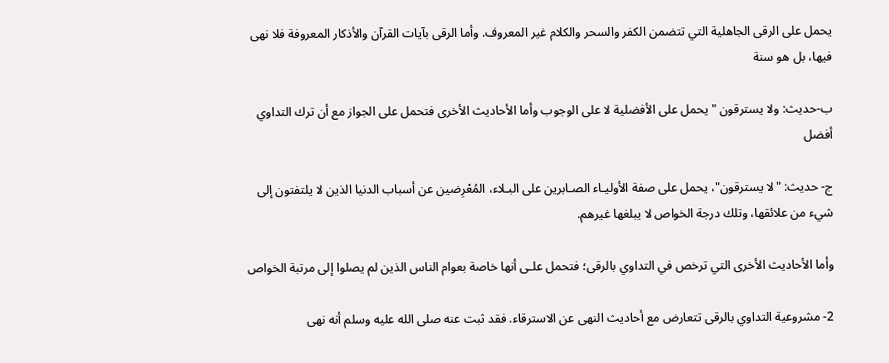يحمل على الرقى الجاهلية التي تتضمن الكفر والسحر والكلام غير المعروف. وأما الرقى بآيات القرآن والأذكار المعروفة فلا نهى فيها، بل هو سنة

ب-حديث: ولا يسترقون " يحمل على الأفضلية لا على الوجوب وأما الأحاديث الأخرى فتحمل على الجواز مع أن ترك التداوي أفضل

ج- حديث: "لا يسترقون"، يحمل على صفة الأوليـاء الصـابرين على البـلاء، المُعْرِضين عن أسباب الدنيا الذين لا يلتفتون إلى شيء من علائقها، وتلك درجة الخواص لا يبلغها غيرهم.

وأما الأحاديث الأخرى التي ترخص في التداوي بالرقى؛ فتحمل علـى أنها خاصة بعوام الناس الذين لم يصلوا إلى مرتبة الخواص

2- مشروعية التداوي بالرقى تتعارض مع أحاديث النهى عن الاسترقاء. فقد ثبت عنه صلى الله عليه وسلم أنه نهى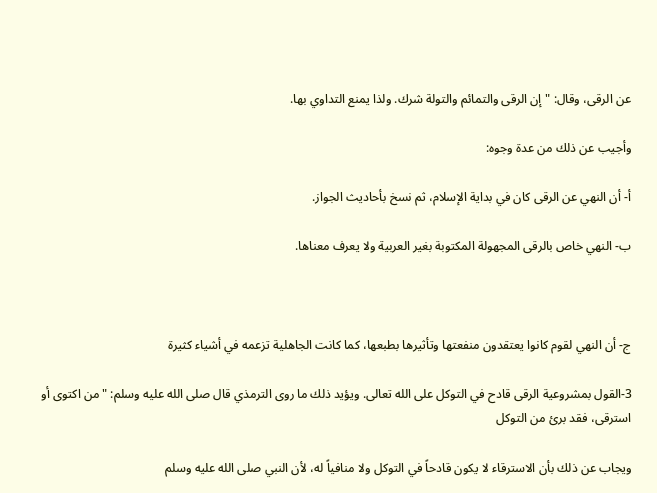عن الرقى، وقال: "إن الرقى والتمائم والتولة شرك. ولذا يمنع التداوي بها.

وأجيب عن ذلك من عدة وجوه:

أ- أن النهي عن الرقى كان في بداية الإسلام، ثم نسخ بأحاديث الجواز.

ب- النهي خاص بالرقى المجهولة المكتوبة بغير العربية ولا يعرف معناها.



ج- أن النهي لقوم كانوا يعتقدون منفعتها وتأثيرها بطبعها، كما كانت الجاهلية تزعمه في أشياء كثيرة

3-القول بمشروعية الرقى قادح في التوكل على الله تعالى. ويؤيد ذلك ما روى الترمذي قال صلى الله عليه وسلم: "من اكتوى أو استرقى، فقد برئ من التوكل

ويجاب عن ذلك بأن الاسترقاء لا يكون قادحاً في التوكل ولا منافياً له، لأن النبي صلى الله عليه وسلم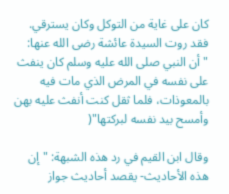كان على غاية من التوكل وكان يسترقي. فقد روت السيدة عائشة رضى الله عنها: "أن النبي صلى الله عليه وسلم كان ينفث على نفسه في المرض الذي مات فيه بالمعوذات، فلما ثقل كنت أنفث عليه بهن وأمسح بيد نفسه لبركتها"(

وقال ابن القيم في رد هذه الشبهة: "إن هذه الأحاديث- يقصد أحاديث جواز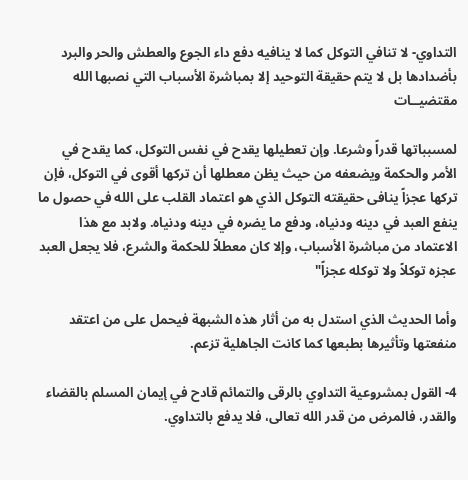التداوي- لا تنافي التوكل كما لا ينافيه دفع داء الجوع والعطش والحر والبرد بأضدادها بل لا يتم حقيقة التوحيد إلا بمباشرة الأسباب التي نصبها الله مقتضيــات

لمسبباتها قدراً وشرعا. وإن تعطيلها يقدح في نفس التوكل، كما يقدح في الأمر والحكمة ويضعفه من حيث يظن معطلها أن تركها أقوى في التوكل، فإن تركها عجزاً ينافى حقيقته التوكل الذي هو اعتماد القلب على الله في حصول ما ينفع العبد في دينه ودنياه، ودفع ما يضره في دينه ودنياه. ولابد مع هذا الاعتماد من مباشرة الأسباب، وإلا كان معطلاً للحكمة والشرع، فلا يجعل العبد عجزه توكلاً ولا توكله عجزاً"

وأما الحديث الذي استدل به من أثار هذه الشبهة فيحمل على من اعتقد منفعتها وتأثيرها بطبعها كما كانت الجاهلية تزعم.

4- القول بمشروعية التداوي بالرقى والتمائم قادح في إيمان المسلم بالقضاء والقدر، فالمرض من قدر الله تعالى، فلا يدفع بالتداوي.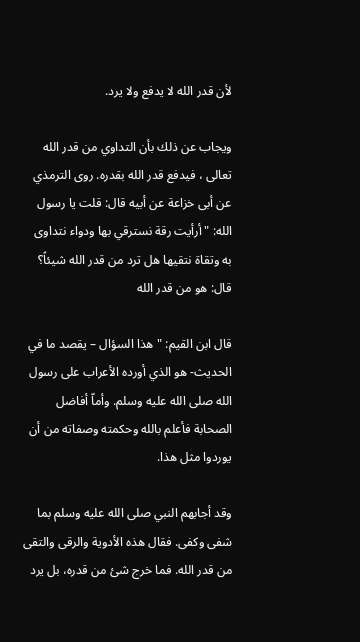لأن قدر الله لا يدفع ولا يرد.

ويجاب عن ذلك بأن التداوي من قدر الله تعالى ، فيدفع قدر الله بقدره. روى الترمذي عن أبى خزاعة عن أبيه قال: قلت يا رسول الله: "أرأيت رقة نسترقي بها ودواء نتداوى به وتقاة نتقيها هل ترد من قدر الله شيئاً؟ قال: هو من قدر الله

قال ابن القيم: "هذا السؤال – يقصد ما في الحديث- هو الذي أورده الأعراب على رسول الله صلى الله عليه وسلم. وأماّ أفاضل الصحابة فأعلم بالله وحكمته وصفاته من أن يوردوا مثل هذا.

وقد أجابهم النبي صلى الله عليه وسلم بما شفى وكفى. فقال هذه الأدوية والرقى والتقى من قدر الله. فما خرج شئ من قدره، بل يرد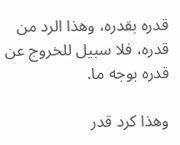قدره بقدره، وهذا الرد من قدره، فلا سبيل للخروج عن قدره بوجه ما.

وهذا كرد قدر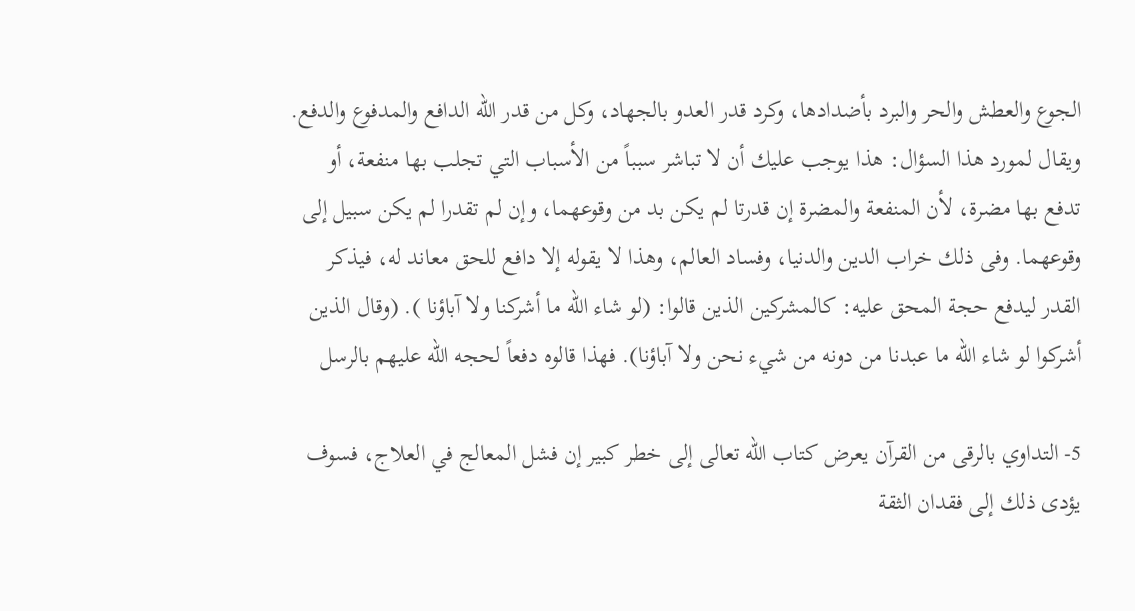الجوع والعطش والحر والبرد بأضدادها، وكرد قدر العدو بالجهاد، وكل من قدر الله الدافع والمدفوع والدفع. ويقال لمورد هذا السؤال: هذا يوجب عليك أن لا تباشر سبباً من الأسباب التي تجلب بها منفعة، أو تدفع بها مضرة، لأن المنفعة والمضرة إن قدرتا لم يكن بد من وقوعهما، وإن لم تقدرا لم يكن سبيل إلى وقوعهما. وفى ذلك خراب الدين والدنيا، وفساد العالم، وهذا لا يقوله إلا دافع للحق معاند له، فيذكر القدر ليدفع حجة المحق عليه: كالمشركين الذين قالوا: (لو شاء الله ما أشركنا ولا آباؤنا ). (وقال الذين أشركوا لو شاء الله ما عبدنا من دونه من شيء نحن ولا آباؤنا). فهذا قالوه دفعاً لحجه الله عليهم بالرسل

5- التداوي بالرقى من القرآن يعرض كتاب الله تعالى إلى خطر كبير إن فشل المعالج في العلاج، فسوف يؤدى ذلك إلى فقدان الثقة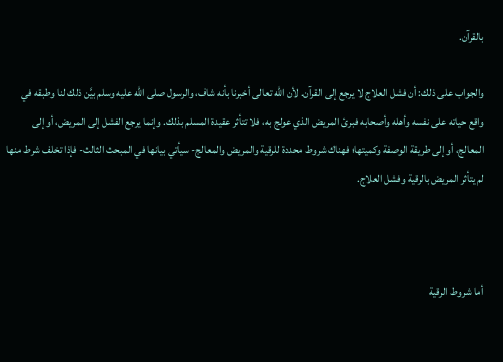بالقرآن.

والجواب على ذلك: أن فشل العلاج لا يرجع إلى القرآن. لأن الله تعالى أخبرنا بأنه شاف، والرسول صلى الله عليه وسلم بيَّن ذلك لنا وطبقه في واقع حياته على نفسه وأهله وأصحابه فبرئ المريض الذي عولج به، فلا تتأثر عقيدة المسلم بذلك. وإنما يرجع الفشل إلى المريض، أو إلى المعالج، أو إلى طريقة الوصفة وكميتها؛ فهناك شروط محددة للرقية والمريض والمعالج- سيأتي بيانها في المبحث الثالث- فإذا تخلف شرط منها لم يتأثر المريض بالرقية وفشل العلاج.



أما شروط الرقية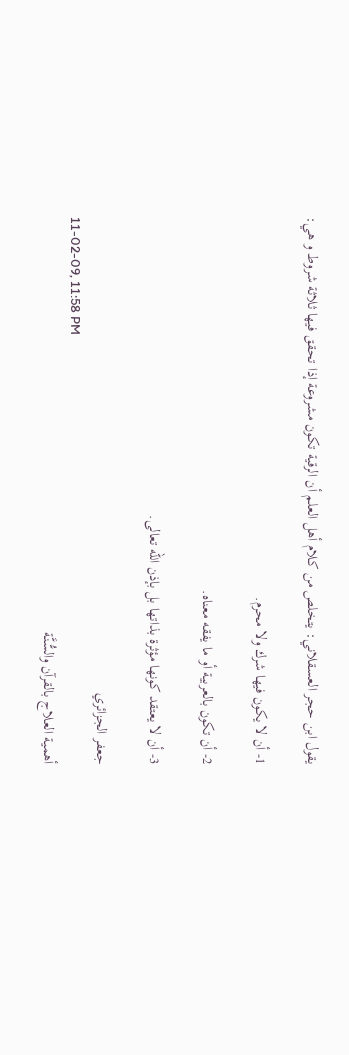يقول ابن حجر العسقلاني: يتخلص من كلام أهل العلم أن الرقية تكون مشروعة إذا تحقق فيها ثلاثة شروط و هي:

1- أن لا يكون فيها شرك ولا محرم.

2- أن تكون بالعربية أو ما يفقه معناه.

3- أن لا يعتقد كونها مؤثرة بذاتها بل بإذن الله تعالى.

جعفر الجزائري
11-02-09, 11:58 PM
أهمية العلاج بالقرآن والسُّنَّة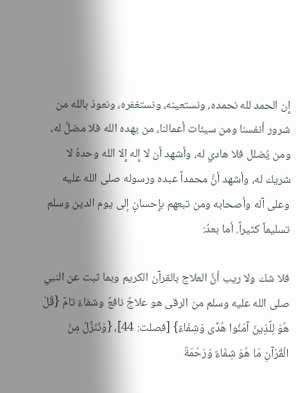إِن الحمد لله نحمده، ونستعينه، ونستغفره، ونعوذ بالله من شرور أنفسنا ومن سيئات أعمالنا، من يهده الله فلا مضلَّ له، ومن يُضلل فلا هادي له، وأشهد أن لا إِله إِلا الله وحدهُ لا شريك له، وأشهد أنَّ محمداً عبده ورسوله صلى الله عليه وعلى آله وأصحابه ومن تبعهم بإِحسانٍ إلى يوم الدين وسلم تسليماً كثيراً. أما بعدُ:

فلا شك ولا ريب أنَّ العلاج بالقرآن الكريم وبما ثبت عن النبي صلى الله عليه وسلم من الرقى هو علاجٌ نافعٌ وشفاءٌ تامٌ {قُلْ هُوَ لِلَّذِينَ آمَنُوا هُدًى وَشِفَاءٌ} [فصلت: 44]، {وَنُنَزِّلُ مِنْ الْقُرْآنِ مَا هُوَ شِفَاءٌ وَرَحْمَةٌ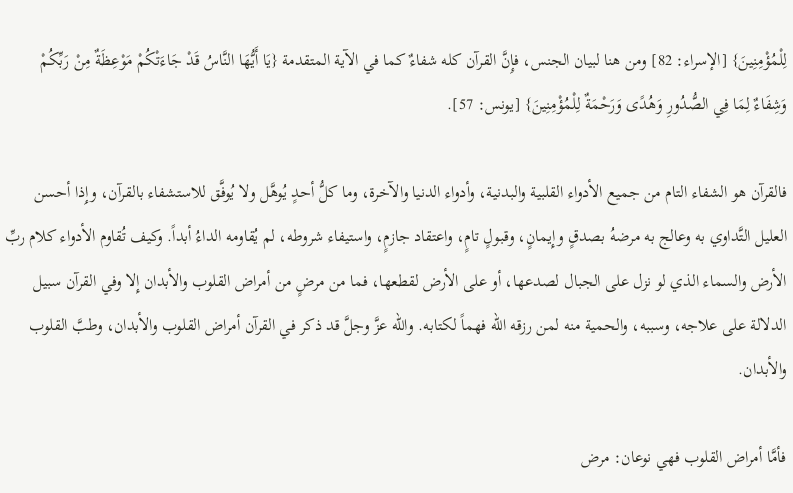لِلْمُؤْمِنِينَ} [الإسراء: 82] ومن هنا لبيان الجنس، فإِنَّ القرآن كله شفاءٌ كما في الآية المتقدمة {يَا أَيُّهَا النَّاسُ قَدْ جَاءَتْكُمْ مَوْعِظَةٌ مِنْ رَبِّكُمْ وَشِفَاءٌ لِمَا فِي الصُّدُورِ وَهُدًى وَرَحْمَةٌ لِلْمُؤْمِنِينَ} [يونس: 57].

فالقرآن هو الشفاء التام من جميع الأدواء القلبية والبدنية، وأدواء الدنيا والآخرة، وما كلُّ أحدٍ يُوهَّل ولا يُوفَّق للاستشفاء بالقرآن، وإِذا أحسن العليل التَّداوي به وعالج به مرضهُ بصدقٍ وإِيمانٍ، وقبولٍ تامٍ، واعتقاد جازمٍ، واستيفاء شروطه، لم يُقاومه الداءُ أبداً. وكيف تُقاوم الأدواء كلام ربِّ الأرض والسماء الذي لو نزل على الجبال لصدعها، أو على الأرض لقطعها، فما من مرضٍ من أمراض القلوب والأبدان إِلا وفي القرآن سبيل الدلالة على علاجه، وسببه، والحمية منه لمن رزقه الله فهماً لكتابه. والله عزَّ وجلَّ قد ذكر في القرآن أمراض القلوب والأبدان، وطبَّ القلوب والأبدان.

فأمَّا أمراض القلوب فهي نوعان: مرض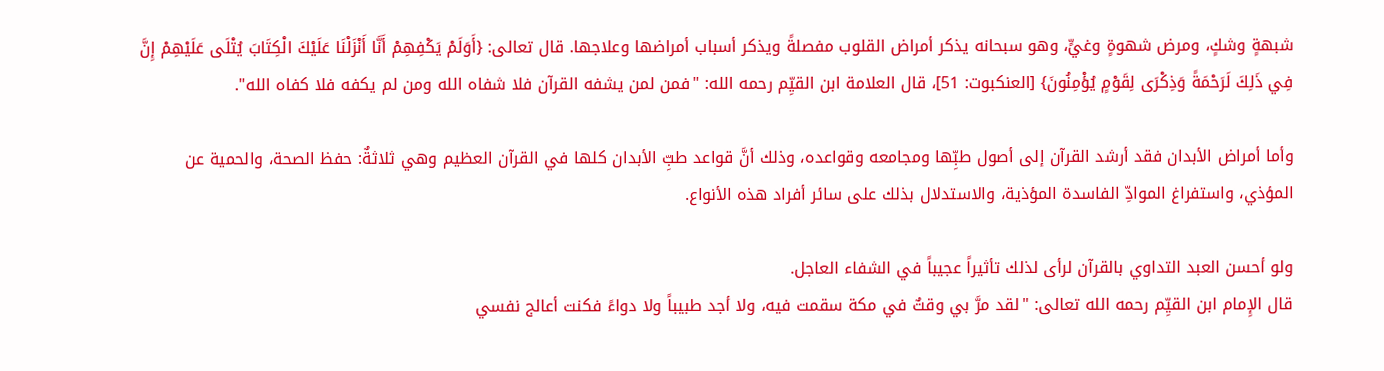شبهةٍ وشكٍ، ومرض شهوةٍ وغيٍّ، وهو سبحانه يذكر أمراض القلوب مفصلةً ويذكر أسباب أمراضها وعلاجها. قال تعالى: {أَوَلَمْ يَكْفِهِمْ أَنَّا أَنْزَلْنَا عَلَيْكَ الْكِتَابَ يُتْلَى عَلَيْهِمْ إِنَّ فِي ذَلِكَ لَرَحْمَةً وَذِكْرَى لِقَوْمٍ يُؤْمِنُونَ} [العنكبوت: 51]، قال العلامة ابن القيِّم رحمه الله: "فمن لمن يشفه القرآن فلا شفاه الله ومن لم يكفه فلا كفاه الله".

وأما أمراض الأبدان فقد أرشد القرآن إلى أصول طبِّها ومجامعه وقواعده، وذلك أنَّ قواعد طبِّ الأبدان كلها في القرآن العظيم وهي ثلاثةٌ: حفظ الصحة، والحمية عن المؤذي، واستفراغ الموادِّ الفاسدة المؤذية، والاستدلال بذلك على سائر أفراد هذه الأنواع.

ولو أحسن العبد التداوي بالقرآن لرأى لذلك تأثيراً عجيباً في الشفاء العاجل.
قال الإِمام ابن القيِّم رحمه الله تعالى: "لقد مرَّ بي وقتٌ في مكة سقمت فيه، ولا أجد طبيباً ولا دواءً فكنت أعالج نفسي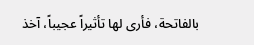بالفاتحة، فأرى لها تأثيراً عجيباً، آخذ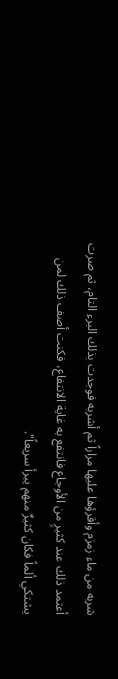شربه من ماء زمزم وأقرؤها عليها مراراً ثم أشربه فوجدت بذلك البرء التام، ثم صرت أعتمد ذلك عند كثيرٍ من الأوجاع فانتفع به غاية الانتفاع، فكنت أصف ذلك لمن يشتكي ألماً فكان كثيرٌ منهم يبرأ سريعاً".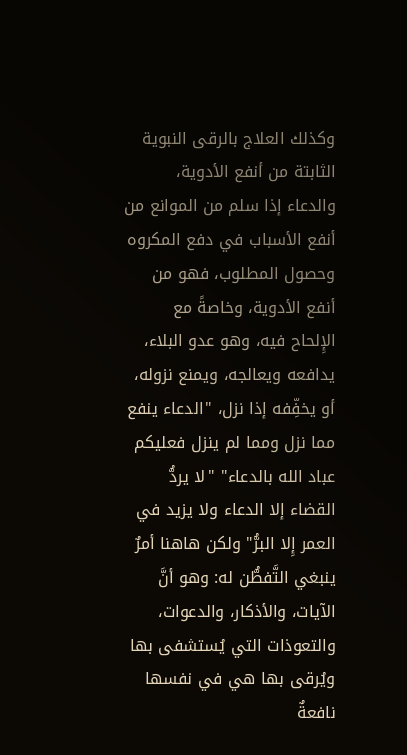وكذلك العلاج بالرقى النبوية الثابتة من أنفع الأدوية، والدعاء إذا سلم من الموانع من أنفع الأسباب في دفع المكروه وحصول المطلوب، فهو من أنفع الأدوية، وخاصةً مع الإِلحاح فيه، وهو عدو البلاء، يدافعه ويعالجه، ويمنع نزوله، أو يخفِّفه إذا نزل، "الدعاء ينفع مما نزل ومما لم ينزل فعليكم عباد الله بالدعاء" "لا يردُّ القضاء إلا الدعاء ولا يزيد في العمر إِلا البرُّ" ولكن هاهنا أمرٌ ينبغي التَّفطُّن له: وهو أنَّ الآيات، والأذكار، والدعوات، والتعوذات التي يُستشفى بها ويُرقى بها هي في نفسها نافعةٌ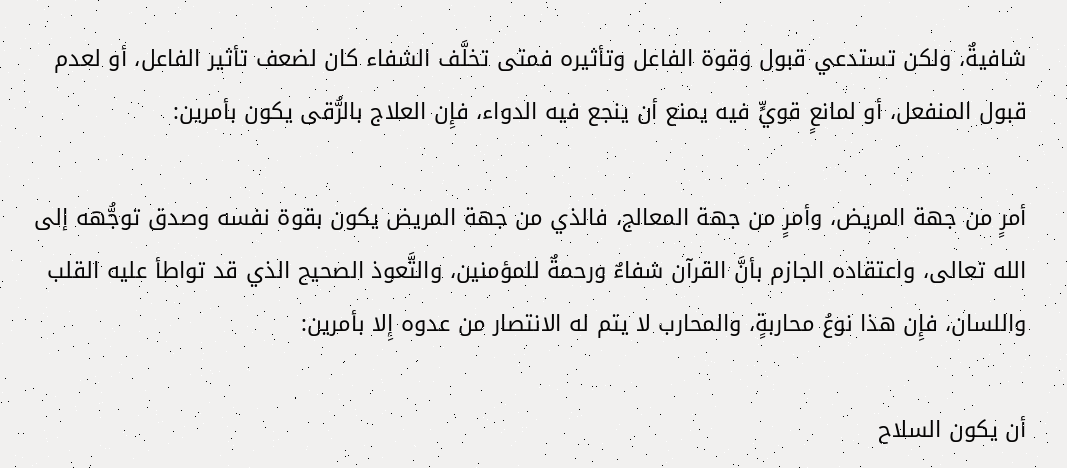شافيةٌ، ولكن تستدعي قبول وقوة الفاعل وتأثيره فمتى تخلَّف الشفاء كان لضعف تأثير الفاعل، أو لعدم قبول المنفعل، أو لمانعٍ قويٍّ فيه يمنع أن ينجع فيه الدواء، فإِن العلاج بالرُّقى يكون بأمرين:

أمرٍ من جهة المريض، وأمرٍ من جهة المعالج، فالذي من جهة المريض يكون بقوة نفسه وصدق توجُّهه إلى الله تعالى، واعتقاده الجازم بأنَّ القرآن شفاءٌ ورحمةٌ للمؤمنين، والتَّعوذ الصحيح الذي قد تواطأ عليه القلب واللسان، فإِن هذا نوعُ محاربةٍ، والمحارب لا يتم له الانتصار من عدوه إِلا بأمرين:

أن يكون السلاح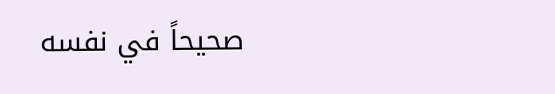صحيحاً في نفسه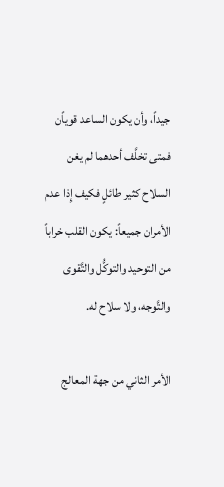جيداً، وأن يكون الساعد قوياًن فمتى تخلَّف أحدهما لم يغن السلاح كثير طائلٍ فكيف إِذا عدم الأمران جميعاً: يكون القلب خراباً من التوحيد والتوكُّل والتَّقوى والتَّوجه، ولا سلاح له.

الأمر الثاني من جهة المعالج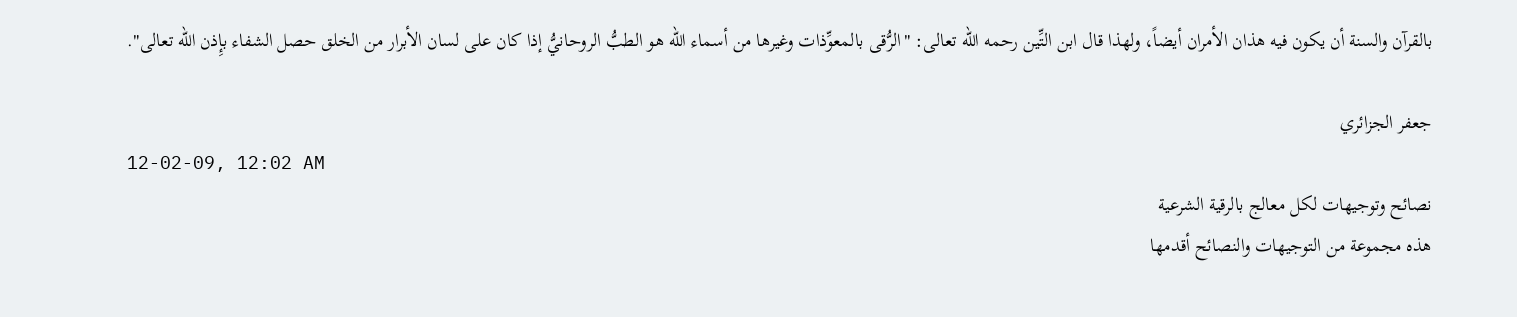بالقرآن والسنة أن يكون فيه هذان الأمران أيضاً، ولهذا قال ابن التِّين رحمه الله تعالى: "الرُّقى بالمعوِّذات وغيرها من أسماء الله هو الطبُّ الروحانيُّ إذا كان على لسان الأبرار من الخلق حصل الشفاء بإِذن الله تعالى".

جعفر الجزائري
12-02-09, 12:02 AM
نصائح وتوجيهات لكل معالج بالرقية الشرعية
هذه مجموعة من التوجيهات والنصائح أقدمها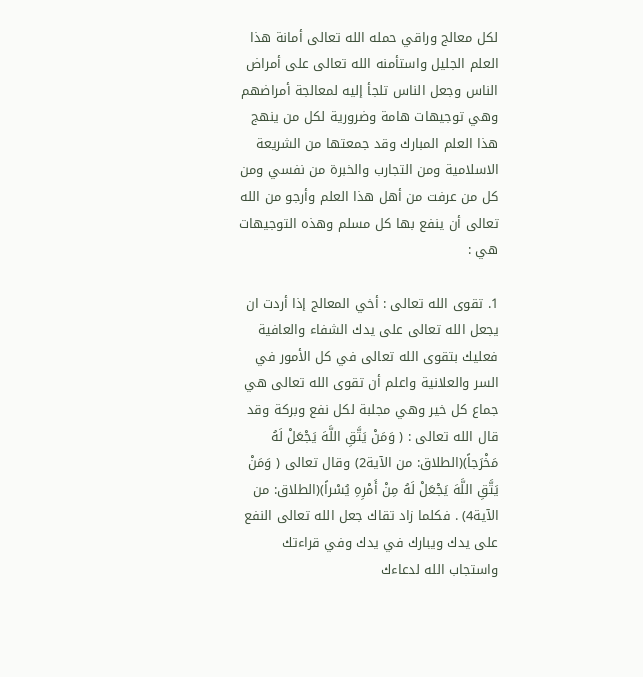لكل معالج وراقي حمله الله تعالى أمانة هذا العلم الجليل واستأمنه الله تعالى على أمراض الناس وجعل الناس تلجأ إليه لمعالجة أمراضهم وهي توجيهات هامة وضرورية لكل من ينهج هذا العلم المبارك وقد جمعتها من الشريعة الاسلامية ومن التجارب والخبرة من نفسي ومن كل من عرفت من أهل هذا العلم وأرجو من الله تعالى أن ينفع بها كل مسلم وهذه التوجيهات هي :

1. تقوى الله تعالى : أخي المعالج إذا أردت ان يجعل الله تعالى على يدك الشفاء والعافية فعليك بتقوى الله تعالى في كل الأمور في السر والعلانية واعلم أن تقوى الله تعالى هي جماع كل خير وهي مجلبة لكل نفع وبركة وقد قال الله تعالى : ( وَمَنْ يَتَّقِ اللَّهَ يَجْعَلْ لَهُ مَخْرَجاً)(الطلاق: من الآية2) وقال تعالى ( وَمَنْ يَتَّقِ اللَّهَ يَجْعَلْ لَهُ مِنْ أَمْرِهِ يُسْراً)(الطلاق: من الآية4) . فكلما زاد تقاك جعل الله تعالى النفع على يدك ويبارك في يدك وفي قراءتك واستجاب الله لدعاءك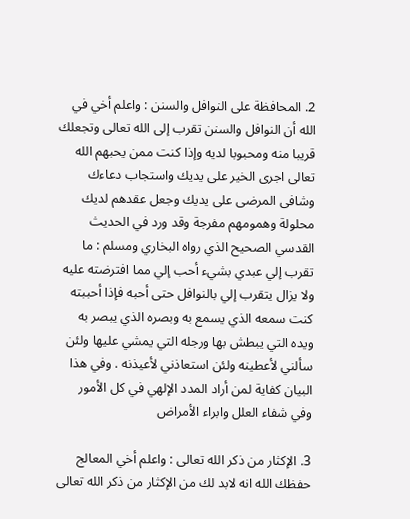2. المحافظة على النوافل والسنن : واعلم أخي في الله أن النوافل والسنن تقرب إلى الله تعالى وتجعلك قريبا منه ومحبوبا لديه وإذا كنت ممن يحبهم الله تعالى اجرى الخير على يديك واستجاب دعاءك وشافى المرضى على يديك وجعل عقدهم لديك محلولة وهمومهم مفرجة وقد ورد في الحديث القدسي الصحيح الذي رواه البخاري ومسلم : ما تقرب إلي عبدي بشيء أحب إلي مما افترضته عليه ولا يزال يتقرب إلي بالنوافل حتى أحبه فإذا أحببته كنت سمعه الذي يسمع به وبصره الذي يبصر به ويده التي يبطش بها ورجله التي يمشي عليها ولئن سألني لأعطينه ولئن استعاذني لأعيذنه . وفي هذا البيان كفاية لمن أراد المدد الإلهي في كل الأمور وفي شفاء العلل وابراء الأمراض

3. الإكثار من ذكر الله تعالى : واعلم أخي المعالج حفظك الله انه لابد لك من الإكثار من ذكر الله تعالى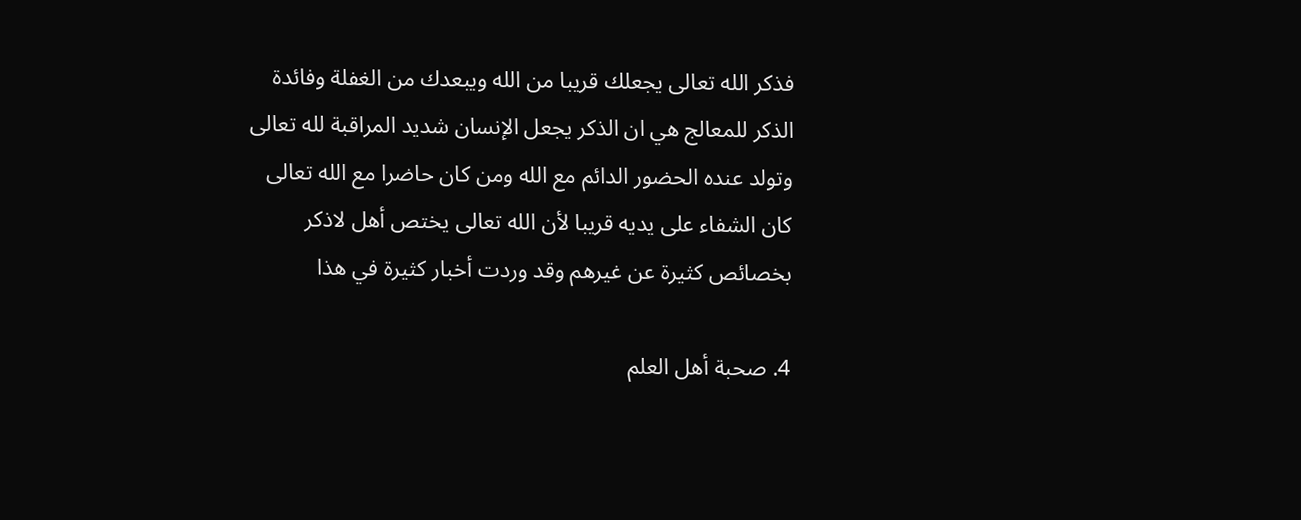فذكر الله تعالى يجعلك قريبا من الله ويبعدك من الغفلة وفائدة الذكر للمعالج هي ان الذكر يجعل الإنسان شديد المراقبة لله تعالى وتولد عنده الحضور الدائم مع الله ومن كان حاضرا مع الله تعالى كان الشفاء على يديه قريبا لأن الله تعالى يختص أهل لاذكر بخصائص كثيرة عن غيرهم وقد وردت أخبار كثيرة في هذا

4. صحبة أهل العلم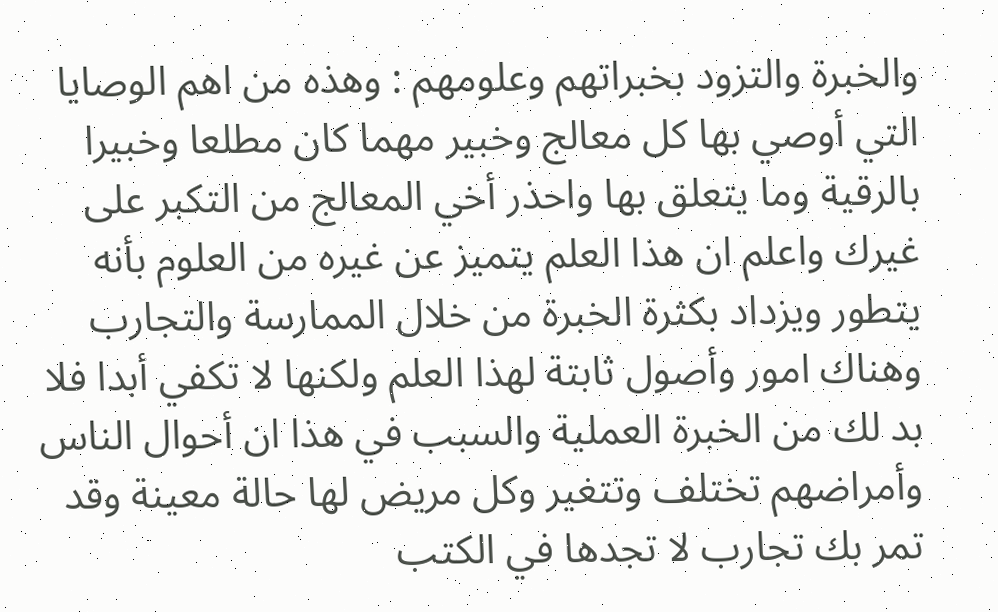والخبرة والتزود بخبراتهم وعلومهم : وهذه من اهم الوصايا التي أوصي بها كل معالج وخبير مهما كان مطلعا وخبيرا بالرقية وما يتعلق بها واحذر أخي المعالج من التكبر على غيرك واعلم ان هذا العلم يتميز عن غيره من العلوم بأنه يتطور ويزداد بكثرة الخبرة من خلال الممارسة والتجارب وهناك امور وأصول ثابتة لهذا العلم ولكنها لا تكفي أبدا فلا بد لك من الخبرة العملية والسبب في هذا ان أحوال الناس وأمراضهم تختلف وتتغير وكل مريض لها حالة معينة وقد تمر بك تجارب لا تجدها في الكتب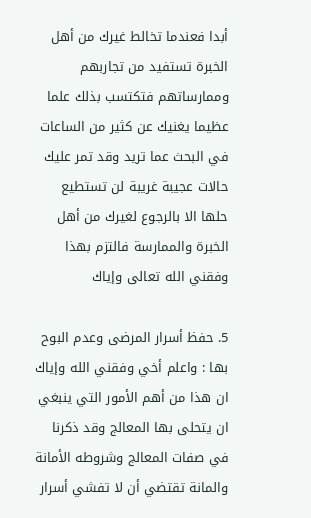أبدا فعندما تخالط غيرك من أهل الخبرة تستفيد من تجاربهم وممارساتهم فتكتسب بذلك علما عظيما يغنيك عن كثير من الساعات في البحث عما تريد وقد تمر عليك حالات عجيبة غريبة لن تستطيع حلها الا بالرجوع لغيرك من أهل الخبرة والممارسة فالتزم بهذا وفقني الله تعالى وإياك

5. حفظ أسرار المرضى وعدم البوح بها : واعلم أخي وفقني الله وإياك ان هذا من أهم الأمور التي ينبغي ان يتحلى بها المعالج وقد ذكرنا في صفات المعالج وشروطه الأمانة والمانة تقتضي أن لا تفشي أسرار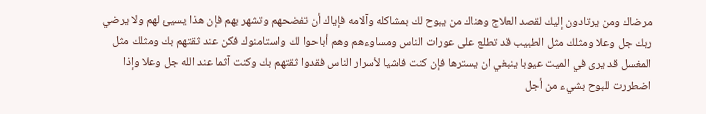مرضاك ومن يرتادون إليك لقصد العلاج وهناك من يبوح لك بمشاكله وآلامه فإياك أن تفضحهم وتشهر بهم فإن هذا يسيئ لهم ولا يرضي ربك جل وعلا ومثلك مثل الطبيب قد تطلع على عورات الناس ومساوءهم وهم أباحوا لك واستامنوك فكن عند ثقتهم بك ومثلك مثل المغسل قد يرى في الميت عيوبا ينبغي ان يسترها فإن كنت فاشيا لأسرار الناس فقدوا ثقتهم بك وكنت آثما عند الله جل وعلا وإذا اضطررت للبوح بشيء من أجل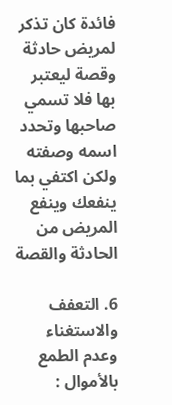فائدة كان تذكر لمريض حادثة وقصة ليعتبر بها فلا تسمي صاحبها وتحدد اسمه وصفته ولكن اكتفي بما ينفعك وينفع المريض من الحادثة والقصة

6. التعفف والاستغناء وعدم الطمع بالأموال :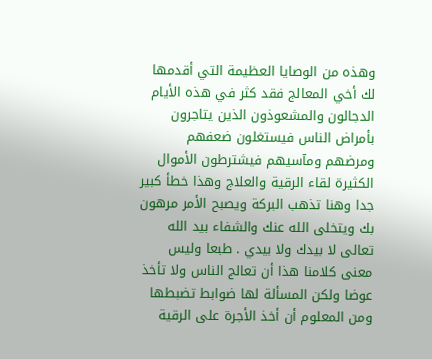وهذه من الوصايا العظيمة التي أقدمها لك أخي المعالج فقد كثر في هذه الأيام الدجالون والمشعوذون الذين يتاجرون بأمراض الناس فيستغلون ضعفهم ومرضهم ومآسيهم فيشترطون الأموال الكثيرة لقاء الرقية والعلاج وهذا خطأ كبير جدا وهنا تذهب البركة ويصبح الأمر مرهون بك ويتخلى الله عنك والشفاء بيد الله تعالى لا بيدك ولا بيدي . طبعا وليس معنى كلامنا هذا أن تعالج الناس ولا تأخذ عوضا ولكن المسألة لها ضوابط تضبطها ومن المعلوم أن أخذ الأجرة على الرقية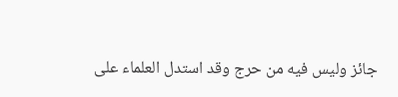جائز وليس فيه من حرج وقد استدل العلماء على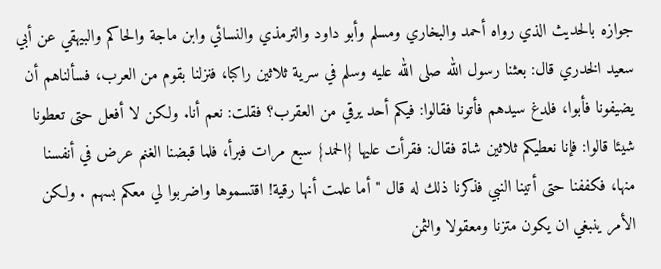جوازه بالحديث الذي رواه أحمد والبخاري ومسلم وأبو داود والترمذي والنسائي وابن ماجة والحاكم والبيهقي عن أبي سعيد الخدري قال: بعثنا رسول الله صلى الله عليه وسلم في سرية ثلاثين راكبا، فنزلنا بقوم من العرب، فسألناهم أن يضيفونا فأبوا، فلدغ سيدهم فأتونا فقالوا: فيكم أحد يرقي من العقرب؟ فقلت: نعم أنا. ولكن لا أفعل حتى تعطونا شيئا قالوا: فإنا نعطيكم ثلاثين شاة فقال: فقرأت عليها {الحمد} سبع مرات فبرأ، فلما قبضنا الغنم عرض في أنفسنا منها، فكففنا حتى أتينا النبي فذكرنا ذلك له قال "أما علمت أنها رقية! اقتسموها واضربوا لي معكم بسهم . ولكن الأمر ينبغي ان يكون متزنا ومعقولا والثمن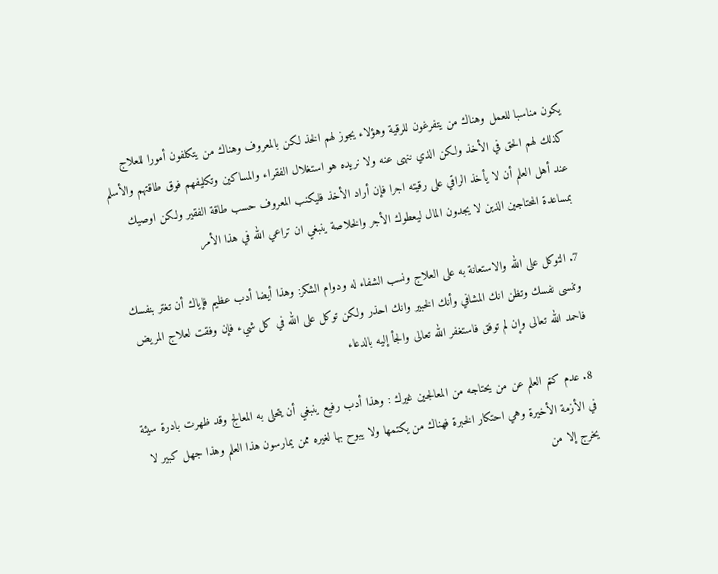يكون مناسبا للعمل وهناك من يتفرغون للرقية وهؤلاء يجوز لهم الخذ لكن بالمعروف وهناك من يتكلفون أمورا للعلاج كذلك لهم الحق في الأخذ ولكن الذي ننهى عنه ولا نريده هو استغلال الفقراء والمساكين وتكليفهم فوق طاقتهم والأسلم عند أهل العلم أن لا يأخذ الراقي على رقيته اجرا فإن أراد الأخذ فليكنب المعروف حسب طاقة الفقير ولكن اوصيك بمساعدة المحتاجين الذين لا يجدون المال ليعطوك الأجر والخلاصة ينبغي ان تراعي الله في هذا الأمر

7. التوكل على الله والاستعانة به على العلاج ونسب الشفاء له ودوام الشكر: وهذا أيضا أدب عظيم فإياك أن تغتر بنفسك وتنسى نفسك وتظن انك المشافي وأنك الخبير وانك احذر ولكن توكل على الله في كل شيء فإن وفقت لعلاج المريض فاحمد الله تعالى وإن لم توفق فاستغفر الله تعالى والجأ إليه بالدعاء

8. عدم كتم العلم عن من يحتاجه من المعالجين غيرك : وهذا أدب رفيع ينبغي أن يتحلى به المعالج وقد ظهرت بادرة سيئة في الأزمة الأخيرة وهي احتكار الخبرة فهناك من يكتمها ولا يبوح بها لغيره ممن يمارسون هذا العلم وهذا جهل كبير لا يخرج إلا من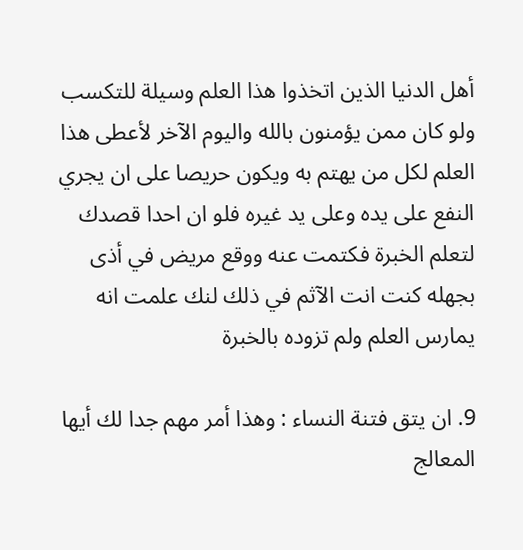أهل الدنيا الذين اتخذوا هذا العلم وسيلة للتكسب ولو كان ممن يؤمنون بالله واليوم الآخر لأعطى هذا العلم لكل من يهتم به ويكون حريصا على ان يجري النفع على يده وعلى يد غيره فلو ان احدا قصدك لتعلم الخبرة فكتمت عنه ووقع مريض في أذى بجهله كنت انت الآثم في ذلك لنك علمت انه يمارس العلم ولم تزوده بالخبرة

9. ان يتق فتنة النساء : وهذا أمر مهم جدا لك أيها المعالج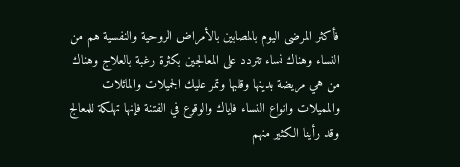فأكثر المرضى اليوم بالمصابين بالأمراض الروحية والنفسية هم من النساء وهناك نساء تتردد على المعالجين بكثرة رغبة بالعلاج وهناك من هي مريضة بدينها وقلبها وتمر عليك الجميلات والمائلات والمميلات وانواع النساء فاياك والوقوع في الفتنة فإنها تهلكة للمعالج وقد رأينا الكثير منهم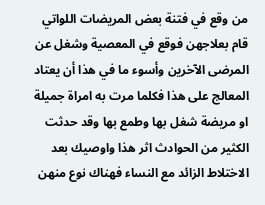من وقع في فتنة بعض المريضات اللواتي قام بعلاجهن فوقع في المعصية وشغل عن المرضى الآخرين وأسوء ما في هذا أن يعتاد المعالج على هذا فكلما مرت به امراة جميلة او مريضة شغل بها وطمع بها وقد حدثت الكثير من الحوادث اثر هذا واوصيك بعد الاختلاط الزائد مع النساء فهناك نوع منهن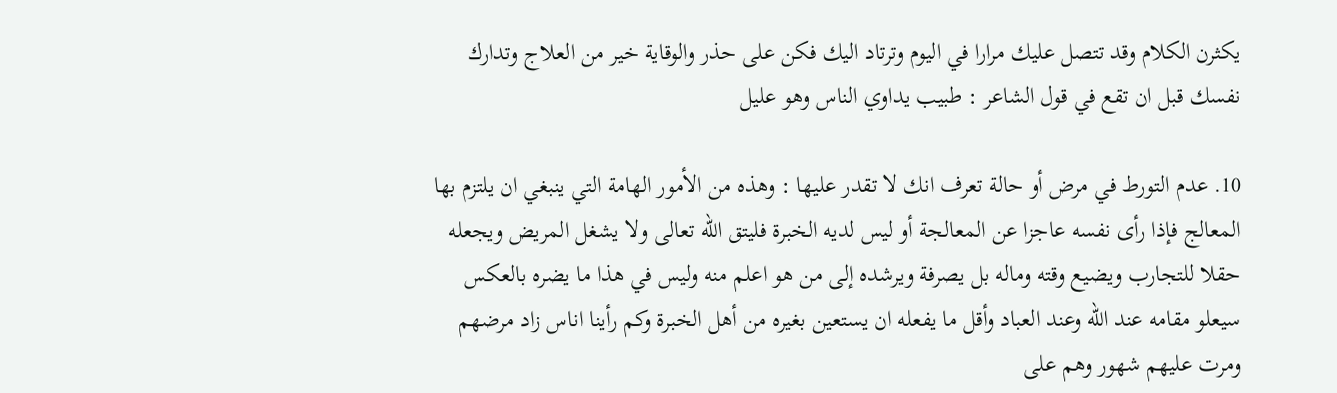يكثرن الكلام وقد تتصل عليك مرارا في اليوم وترتاد اليك فكن على حذر والوقاية خير من العلاج وتدارك نفسك قبل ان تقع في قول الشاعر : طبيب يداوي الناس وهو عليل

10. عدم التورط في مرض أو حالة تعرف انك لا تقدر عليها : وهذه من الأمور الهامة التي ينبغي ان يلتزم بها المعالج فإذا رأى نفسه عاجزا عن المعالجة أو ليس لديه الخبرة فليتق الله تعالى ولا يشغل المريض ويجعله حقلا للتجارب ويضيع وقته وماله بل يصرفة ويرشده إلى من هو اعلم منه وليس في هذا ما يضره بالعكس سيعلو مقامه عند الله وعند العباد وأقل ما يفعله ان يستعين بغيره من أهل الخبرة وكم رأينا اناس زاد مرضهم ومرت عليهم شهور وهم على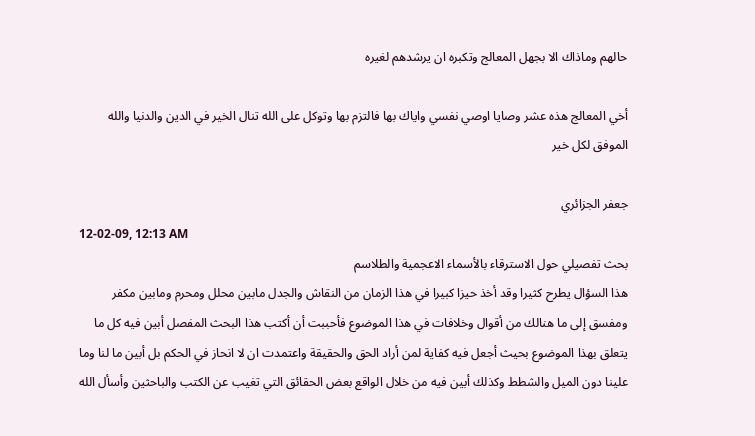حالهم وماذاك الا بجهل المعالج وتكبره ان يرشدهم لغيره

أخي المعالج هذه عشر وصايا اوصي نفسي واياك بها فالتزم بها وتوكل على الله تنال الخير في الدين والدنيا والله الموفق لكل خير

جعفر الجزائري
12-02-09, 12:13 AM
بحث تفصيلي حول الاسترقاء بالأسماء الاعجمية والطلاسم
هذا السؤال يطرح كثيرا وقد أخذ حيزا كبيرا في هذا الزمان من النقاش والجدل مابين محلل ومحرم ومابين مكفر ومفسق إلى ما هنالك من أقوال وخلافات في هذا الموضوع فأحببت أن أكتب هذا البحث المفصل أبين فيه كل ما يتعلق بهذا الموضوع بحيث أجعل فيه كفاية لمن أراد الحق والحقيقة واعتمدت ان لا انحاز في الحكم بل أبين ما لنا وما علينا دون الميل والشطط وكذلك أبين فيه من خلال الواقع بعض الحقائق التي تغيب عن الكتب والباحثين وأسأل الله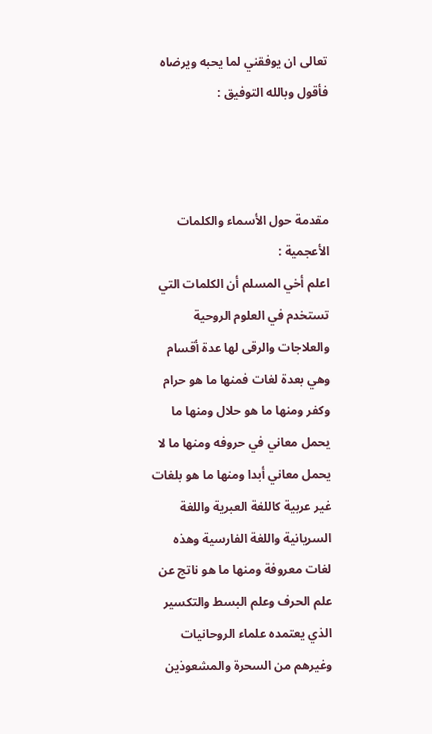تعالى ان يوفقني لما يحبه ويرضاه فأقول وبالله التوفيق :



مقدمة حول الأسماء والكلمات الأعجمية :
اعلم أخي المسلم أن الكلمات التي تستخدم في العلوم الروحية والعلاجات والرقى لها عدة أقسام وهي بعدة لغات فمنها ما هو حرام وكفر ومنها ما هو حلال ومنها ما يحمل معاني في حروفه ومنها ما لا يحمل معاني أبدا ومنها ما هو بلغات غير عربية كاللغة العبرية واللغة السريانية واللغة الفارسية وهذه لغات معروفة ومنها ما هو ناتج عن علم الحرف وعلم البسط والتكسير الذي يعتمده علماء الروحانيات وغيرهم من السحرة والمشعوذين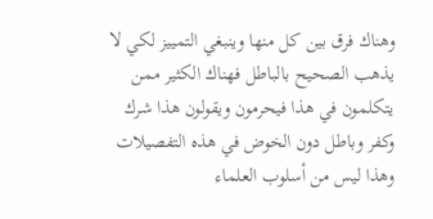وهناك فرق بين كل منها وينبغي التمييز لكي لا يذهب الصحيح بالباطل فهناك الكثير ممن يتكلمون في هذا فيحرمون ويقولون هذا شرك وكفر وباطل دون الخوض في هذه التفصيلات وهذا ليس من أسلوب العلماء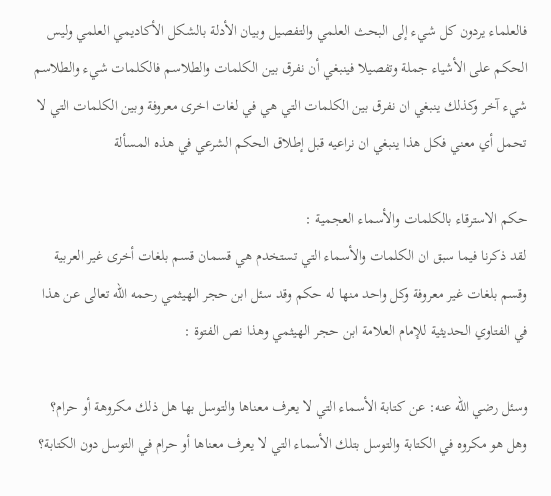فالعلماء يردون كل شيء إلى البحث العلمي والتفصيل وبيان الأدلة بالشكل الأكاديمي العلمي وليس الحكم على الأشياء جملة وتفصيلا فينبغي أن نفرق بين الكلمات والطلاسم فالكلمات شيء والطلاسم شيء آخر وكذلك ينبغي ان نفرق بين الكلمات التي هي في لغات اخرى معروفة وبين الكلمات التي لا تحمل أي معني فكل هذا ينبغي ان نراعيه قبل إطلاق الحكم الشرعي في هذه المسألة

حكم الاسترقاء بالكلمات والأسماء العجمية :
لقد ذكرنا فيما سبق ان الكلمات والأسماء التي تستخدم هي قسمان قسم بلغات أخرى غير العربية وقسم بلغات غير معروفة وكل واحد منها له حكم وقد سئل ابن حجر الهيثمي رحمه الله تعالى عن هذا في الفتاوي الحديثية للإمام العلامة ابن حجر الهيثمي وهذا نص الفتوة :

وسئل رضي الله عنه: عن كتابة الأسماء التي لا يعرف معناها والتوسل بها هل ذلك مكروهة أو حرام؟ وهل هو مكروه في الكتابة والتوسل بتلك الأسماء التي لا يعرف معناها أو حرام في التوسل دون الكتابة؟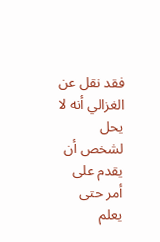فقد نقل عن الغزالي أنه لا يحل لشخص أن يقدم على أمر حتى يعلم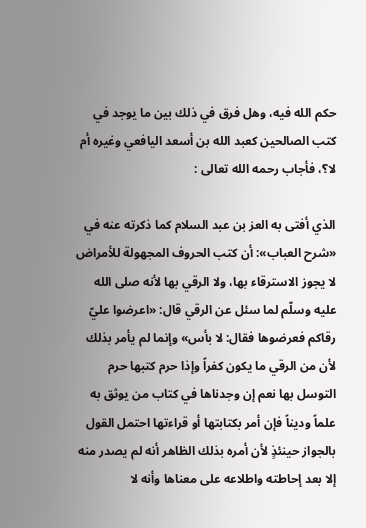حكم الله فيه، وهل فرق في ذلك بين ما يوجد في كتب الصالحين كعبد الله بن أسعد اليافعي وغيره أم لا؟، فأجاب رحمه الله تعالى :

الذي أفتى به العز بن عبد السلام كما ذكرته عنه في «شرح العباب»: أن كتب الحروف المجهولة للأمراض لا يجوز الاسترقاء بها، ولا الرقي بها لأنه صلى الله عليه وسلّم لما سئل عن الرقي قال: «اعرضوا عليّ رقاكم فعرضوها فقال: لا بأس» وإنما لم يأمر بذلك لأن من الرقي ما يكون كفراً وإذا حرم كتبها حرم التوسل بها نعم إن وجدناها في كتاب من يوثق به علماً وديناً فإن أمر بكتابتها أو قراءتها احتمل القول بالجواز حينئذٍ لأن أمره بذلك الظاهر أنه لم يصدر منه إلا بعد إحاطته واطلاعه على معناها وأنه لا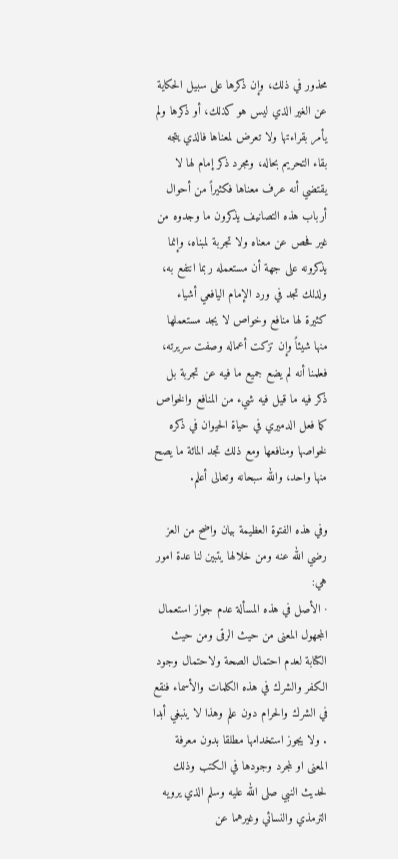محذور في ذلك، وإن ذكرها على سبيل الحكاية عن الغير الذي ليس هو كذلك، أو ذكرها ولم يأمر بقراءتها ولا تعرض لمعناها فالذي يتجه بقاء التحريم بحاله، ومجرد ذكر إمام لها لا يقتضي أنه عرف معناها فكثيراً من أحوال أرباب هذه التصانيف يذكرون ما وجدوه من غير فحص عن معناه ولا تجربة لمبناه، وإنما يذكرونه على جهة أن مستعمله ربما انتفع به، ولذلك تجد في ورد الإمام اليافعي أشياء كثيرة لها منافع وخواص لا يجد مستعملها منها شيئاً وإن تزكت أعماله وصفت سريرته، فعلمنا أنه لم يضع جميع ما فيه عن تجربة بل ذكر فيه ما قيل فيه شيء من المنافع والخواص كما فعل الدميري في حياة الحيوان في ذكره لخواصها ومنافعها ومع ذلك تجد المائة ما يصح منها واحد، والله سبحانه وتعالى أعلم.

وفي هذه الفتوة العظيمة بيان واضح من العز رضي الله عنه ومن خلالها يتبين لنا عدة امور هي:
· الأصل في هذه المسألة عدم جواز استعمال المجهول المعنى من حيث الرقى ومن حيث الكتابة لعدم احتمال الصحة ولاحتمال وجود الكفر والشرك في هذه الكلمات والأسماء فنقع في الشرك والحرام دون علم وهذا لا ينبغي أبدا . ولا يجوز استخدامها مطلقا بدون معرفة المعنى او لمجرد وجودها في الكتب وذلك لحديث النبي صلى الله عليه وسلم الذي يرويه الترمذي والنسائي وغيرهما عن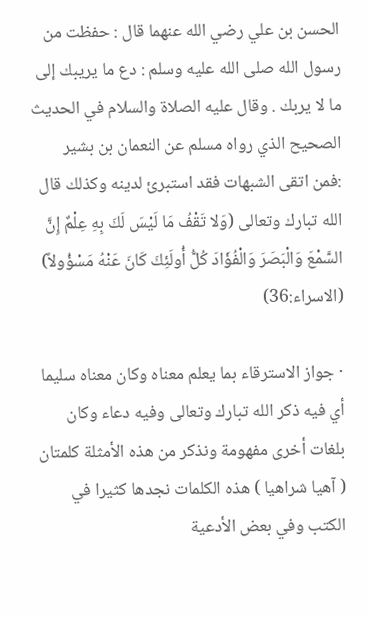الحسن بن علي رضي الله عنهما قال : حفظت من رسول الله صلى الله عليه وسلم : دع ما يريبك إلى ما لا يربك . وقال عليه الصلاة والسلام في الحديث الصحيح الذي رواه مسلم عن النعمان بن بشير :فمن اتقى الشبهات فقد استبرئ لدينه وكذلك قال الله تبارك وتعالى (وَلا تَقْفُ مَا لَيْسَ لَكَ بِهِ عِلْمٌ إِنَّ السَّمْعَ وَالْبَصَرَ وَالْفُؤَادَ كُلُّ أُولَئِكَ كَانَ عَنْهُ مَسْؤُولاً) (الاسراء:36)

· جواز الاسترقاء بما يعلم معناه وكان معناه سليما أي فيه ذكر الله تبارك وتعالى وفيه دعاء وكان بلغات أخرى مفهومة ونذكر من هذه الأمثلة كلمتان ( آهيا شراهيا ) هذه الكلمات نجدها كثيرا في الكتب وفي بعض الأدعية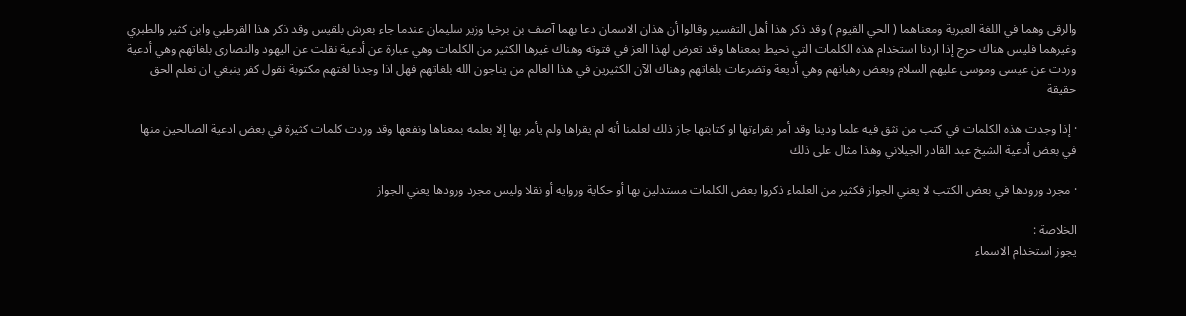والرقى وهما في اللغة العبرية ومعناهما ( الحي القيوم ) وقد ذكر هذا أهل التفسير وقالوا أن هذان الاسمان دعا بهما آصف بن برخيا وزير سليمان عندما جاء بعرش بلقيس وقد ذكر هذا القرطبي وابن كثير والطبري وغيرهما فليس هناك حرج إذا اردنا استخدام هذه الكلمات التي نحيط بمعناها وقد تعرض لهذا العز في فتوته وهناك غيرها الكثير من الكلمات وهي عبارة عن أدعية نقلت عن اليهود والنصارى بلغاتهم وهي أدعية وردت عن عيسى وموسى عليهم السلام وبعض رهبانهم وهي أديعة وتضرعات بلغاتهم وهناك الآن الكثيرين في هذا العالم من يناجون الله بلغاتهم فهل اذا وجدنا لغتهم مكتوبة نقول كفر ينبغي ان نعلم الحق حقيقة

· إذا وجدت هذه الكلمات في كتب من نثق فيه علما ودينا وقد أمر بقراءتها او كتابتها جاز ذلك لعلمنا أنه لم يقراها ولم يأمر بها إلا بعلمه بمعناها ونفعها وقد وردت كلمات كثيرة في بعض ادعية الصالحين منها في بعض أدعية الشيخ عبد القادر الجيلاني وهذا مثال على ذلك

· مجرد ورودها في بعض الكتب لا يعني الجواز فكثير من العلماء ذكروا بعض الكلمات مستدلين بها أو حكاية وروايه أو نقلا وليس مجرد ورودها يعني الجواز

الخلاصة :
يجوز استخدام الاسماء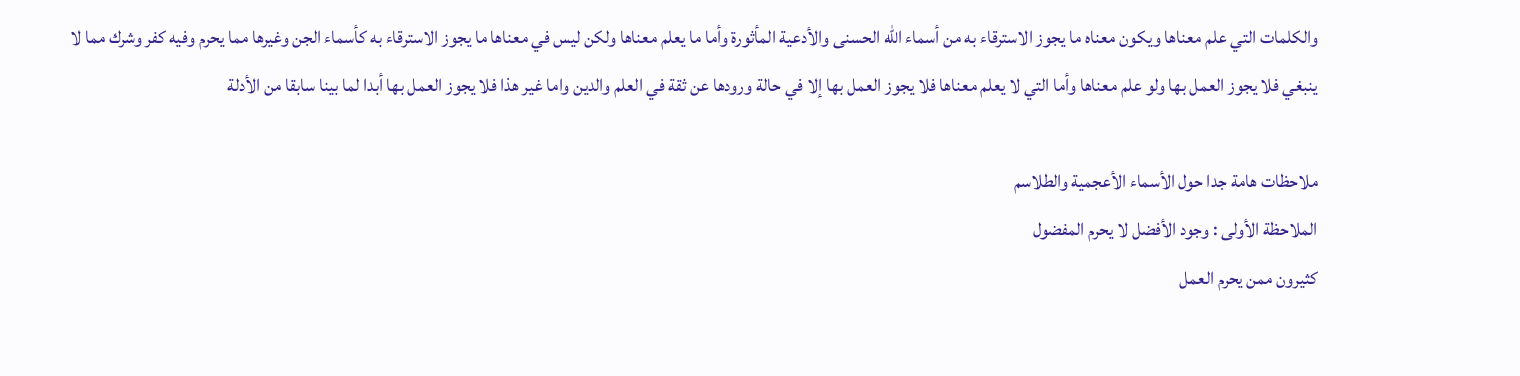والكلمات التي علم معناها ويكون معناه ما يجوز الاسترقاء به من أسماء الله الحسنى والأدعية المأثورة وأما ما يعلم معناها ولكن ليس في معناها ما يجوز الاسترقاء به كأسماء الجن وغيرها مما يحرم وفيه كفر وشرك مما لا ينبغي فلا يجوز العمل بها ولو علم معناها وأما التي لا يعلم معناها فلا يجوز العمل بها إلا في حالة ورودها عن ثقة في العلم والدين واما غير هذا فلا يجوز العمل بها أبدا لما بينا سابقا من الأدلة

ملاحظات هامة جدا حول الأسماء الأعجمية والطلاسم
الملاحظة الأولى : وجود الأفضل لا يحرم المفضول
كثيرون ممن يحرم العمل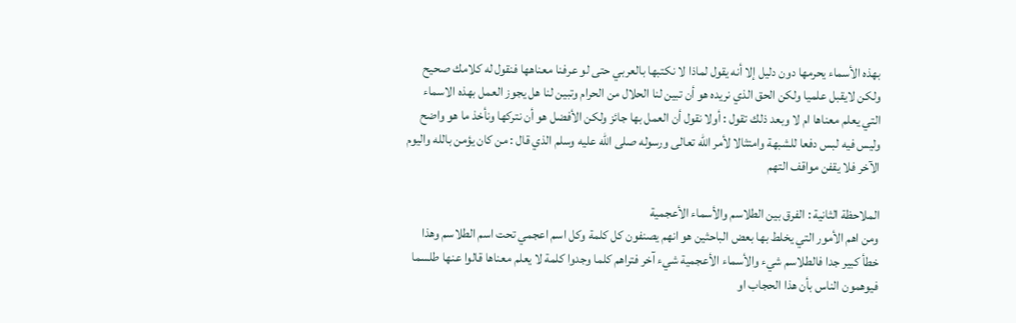بهذه الأسماء يحرمها دون دليل إلا أنه يقول لماذا لا نكتبها بالعربي حتى لو عرفنا معناهها فنقول له كلامك صحيح ولكن لايقبل علميا ولكن الحق الذي نريده هو أن تبين لنا الحلال من الحرام وتبين لنا هل يجوز العمل بهذه الاسماء التي يعلم معناها ام لا وبعد ذلك تقول : أولا نقول أن العمل بها جائز ولكن الأفضل هو أن نتركها ونأخذ ما هو واضح وليس فيه لبس دفعا للشبهة وامتثالا لأمر الله تعالى ورسوله صلى الله عليه وسلم الذي قال : من كان يؤمن بالله واليوم الآخر فلا يقفن مواقف التهم

الملاحظة الثانية : الفرق بين الطلاسم والأسماء الأعجمية
ومن اهم الأمور التي يخلط بها بعض الباحثين هو انهم يصنفون كل كلمة وكل اسم اعجمي تحت اسم الطلاسم وهذا خطأ كبير جدا فالطلاسم شيء والأسماء الأعجمية شيء آخر فتراهم كلما وجدوا كلمة لا يعلم معناها قالوا عنها طلسما فيوهمون الناس بأن هذا الحجاب او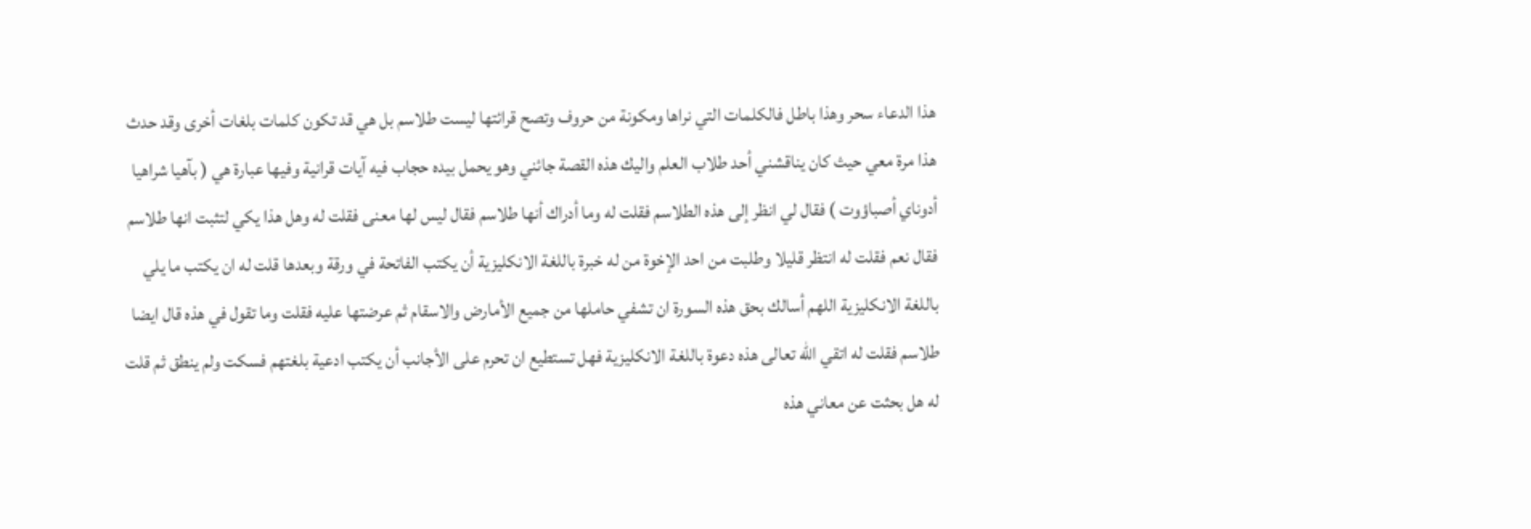هذا الدعاء سحر وهذا باطل فالكلمات التي نراها ومكونة من حروف وتصح قرائتها ليست طلاسم بل هي قد تكون كلمات بلغات أخرى وقد حدث هذا مرة معي حيث كان يناقشني أحد طلاب العلم واليك هذه القصة جائني وهو يحمل بيده حجاب فيه آيات قرانية وفيها عبارة هي ( بآهيا شراهيا أدوناي أصباؤوت ) فقال لي انظر إلى هذه الطلاسم فقلت له وما أدراك أنها طلاسم فقال ليس لها معنى فقلت له وهل هذا يكي لتثبت انها طلاسم فقال نعم فقلت له انتظر قليلا وطلبت من احد الإخوة من له خبرة باللغة الانكليزية أن يكتب الفاتحة في ورقة وبعدها قلت له ان يكتب ما يلي باللغة الانكليزية اللهم أسالك بحق هذه السورة ان تشفي حاملها من جميع الأمارض والاسقام ثم عرضتها عليه فقلت وما تقول في هذه قال ايضا طلاسم فقلت له اتقي الله تعالى هذه دعوة باللغة الانكليزية فهل تستطيع ان تحرم على الأجانب أن يكتب ادعية بلغتهم فسكت ولم ينطق ثم قلت له هل بحثت عن معاني هذه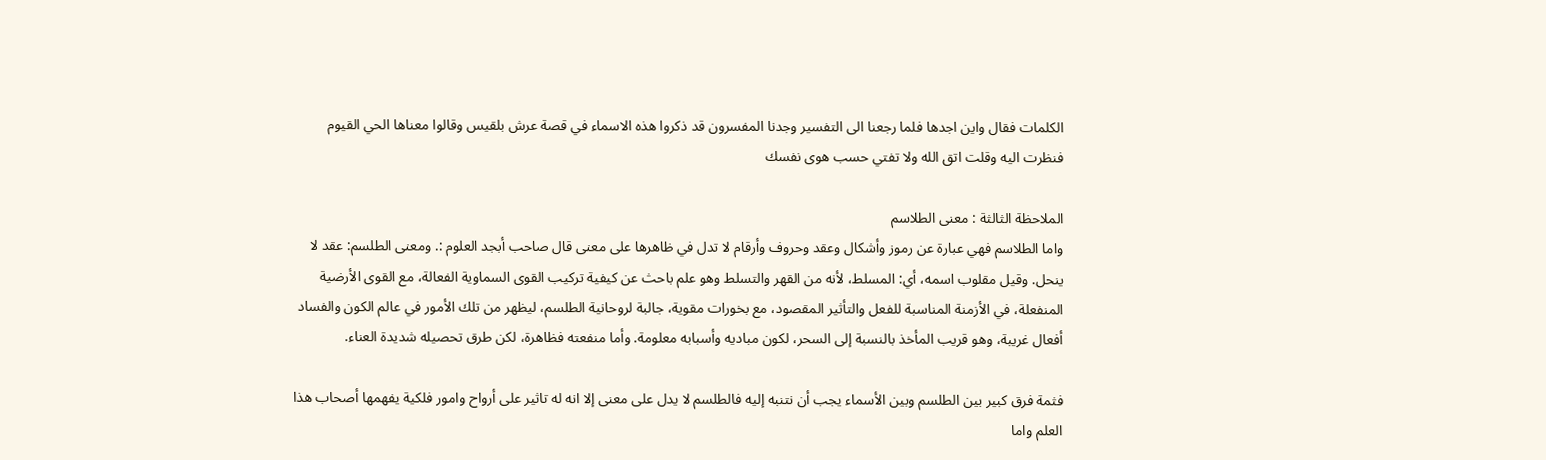الكلمات فقال واين اجدها فلما رجعنا الى التفسير وجدنا المفسرون قد ذكروا هذه الاسماء في قصة عرش بلقيس وقالوا معناها الحي القيوم فنظرت اليه وقلت اتق الله ولا تفتي حسب هوى نفسك

الملاحظة الثالثة : معنى الطلاسم
واما الطلاسم فهي عبارة عن رموز وأشكال وعقد وحروف وأرقام لا تدل في ظاهرها على معنى قال صاحب أبجد العلوم :. ومعنى الطلسم: عقد لا ينحل. وقيل مقلوب اسمه، أي: المسلط، لأنه من القهر والتسلط وهو علم باحث عن كيفية تركيب القوى السماوية الفعالة، مع القوى الأرضية المنفعلة، في الأزمنة المناسبة للفعل والتأثير المقصود، مع بخورات مقوية، جالبة لروحانية الطلسم، ليظهر من تلك الأمور في عالم الكون والفساد أفعال غريبة، وهو قريب المأخذ بالنسبة إلى السحر، لكون مباديه وأسبابه معلومة. وأما منفعته فظاهرة، لكن طرق تحصيله شديدة العناء.

فثمة فرق كبير بين الطلسم وبين الأسماء يجب أن نتنبه إليه فالطلسم لا يدل على معنى إلا انه له تاثير على أرواح وامور فلكية يفهمها أصحاب هذا العلم واما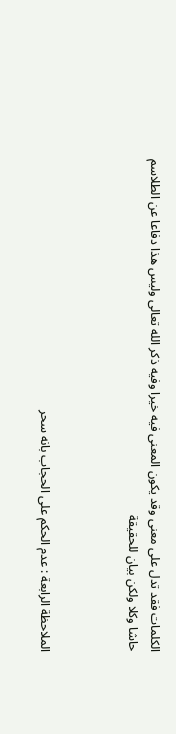الكلمات فقد تدل على معنى وقد يكون المعنى فيه خيرا وفيه ذكر الله تعالى وليس هذا دفاعا عن الطلاسم حاشا وكلا ولكن بيان للحقيقة



الملاحظة الرابعة : عدم الحكم على الحجاب بانه سحر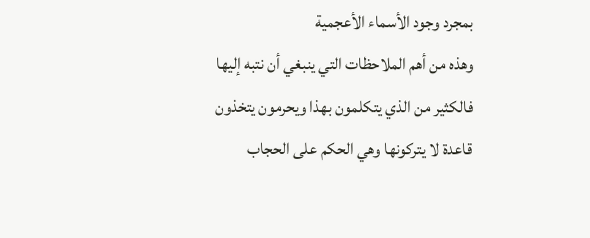بمجرد وجود الأسماء الأعجمية
وهذه من أهم الملاحظات التي ينبغي أن نتبه إليها فالكثير من الذي يتكلمون بهذا ويحرمون يتخذون قاعدة لا يتركونها وهي الحكم على الحجاب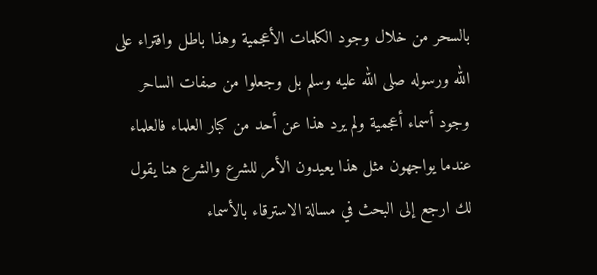بالسحر من خلال وجود الكلمات الأعجمية وهذا باطل وافتراء على الله ورسوله صلى الله عليه وسلم بل وجعلوا من صفات الساحر وجود أسماء أعجمية ولم يرد هذا عن أحد من كبار العلماء فالعلماء عندما يواجهون مثل هذا يعيدون الأمر للشرع والشرع هنا يقول لك ارجع إلى البحث في مسالة الاسترقاء بالأسماء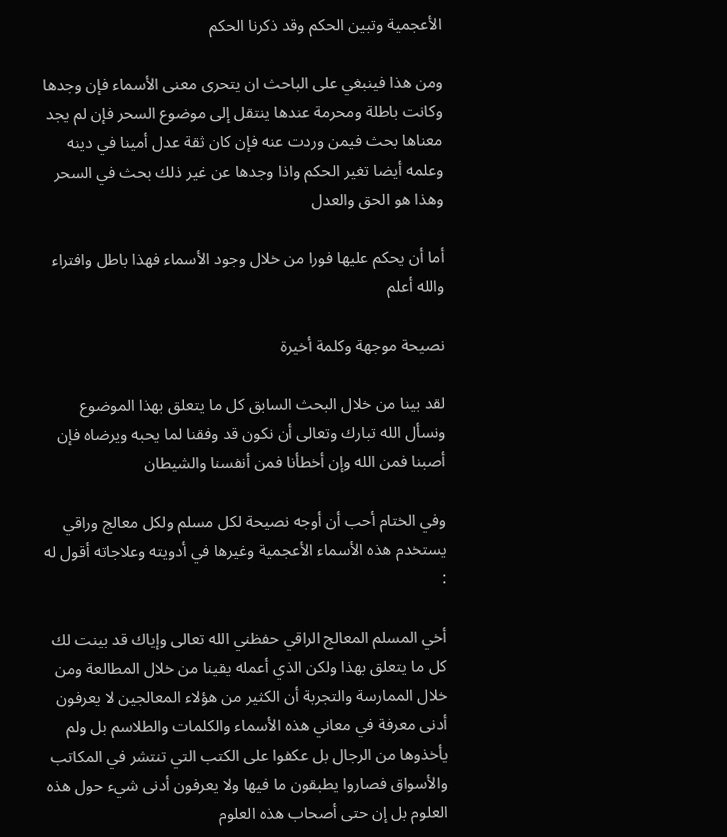الأعجمية وتبين الحكم وقد ذكرنا الحكم

ومن هذا فينبغي على الباحث ان يتحرى معنى الأسماء فإن وجدها وكانت باطلة ومحرمة عندها ينتقل إلى موضوع السحر فإن لم يجد معناها بحث فيمن وردت عنه فإن كان ثقة عدل أمينا في دينه وعلمه أيضا تغير الحكم واذا وجدها عن غير ذلك بحث في السحر وهذا هو الحق والعدل

أما أن يحكم عليها فورا من خلال وجود الأسماء فهذا باطل وافتراء والله أعلم

نصيحة موجهة وكلمة أخيرة

لقد بينا من خلال البحث السابق كل ما يتعلق بهذا الموضوع ونسأل الله تبارك وتعالى أن نكون قد وفقنا لما يحبه ويرضاه فإن أصبنا فمن الله وإن أخطأنا فمن أنفسنا والشيطان

وفي الختام أحب أن أوجه نصيحة لكل مسلم ولكل معالج وراقي يستخدم هذه الأسماء الأعجمية وغيرها في أدويته وعلاجاته أقول له :

أخي المسلم المعالج الراقي حفظني الله تعالى وإياك قد بينت لك كل ما يتعلق بهذا ولكن الذي أعمله يقينا من خلال المطالعة ومن خلال الممارسة والتجربة أن الكثير من هؤلاء المعالجين لا يعرفون أدنى معرفة في معاني هذه الأسماء والكلمات والطلاسم بل ولم يأخذوها من الرجال بل عكفوا على الكتب التي تنتشر في المكاتب والأسواق فصاروا يطبقون ما فيها ولا يعرفون أدنى شيء حول هذه العلوم بل إن حتى أصحاب هذه العلوم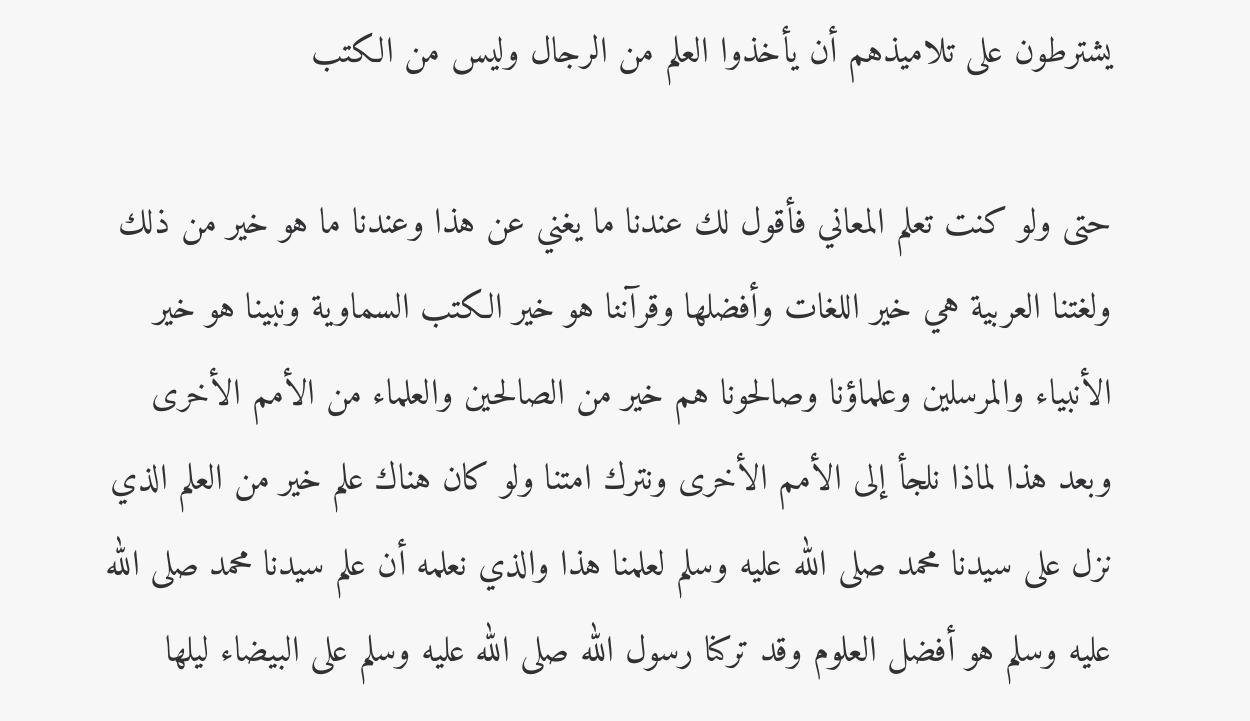يشترطون على تلاميذهم أن يأخذوا العلم من الرجال وليس من الكتب

حتى ولو كنت تعلم المعاني فأقول لك عندنا ما يغني عن هذا وعندنا ما هو خير من ذلك ولغتنا العربية هي خير اللغات وأفضلها وقرآننا هو خير الكتب السماوية ونبينا هو خير الأنبياء والمرسلين وعلماؤنا وصالحونا هم خير من الصالحين والعلماء من الأمم الأخرى وبعد هذا لماذا نلجأ إلى الأمم الأخرى ونترك امتنا ولو كان هناك علم خير من العلم الذي نزل على سيدنا محمد صلى الله عليه وسلم لعلمنا هذا والذي نعلمه أن علم سيدنا محمد صلى الله عليه وسلم هو أفضل العلوم وقد تركنا رسول الله صلى الله عليه وسلم على البيضاء ليلها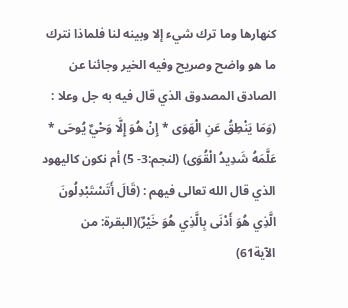كنهارها وما ترك شيء إلا وبينه لنا فلماذا نترك ما هو واضح وصريح وفيه الخير وجائنا عن الصادق المصدوق الذي قال فيه به جل وعلا : (وَمَا يَنْطِقُ عَنِ الْهَوَى * إِنْ هُوَ إِلَّا وَحْيٌ يُوحَى * عَلَّمَهُ شَدِيدُ الْقُوَى) (لنجم:3- 5) أم نكون كاليهود الذي قال الله تعالى فيهم : (قَالَ أَتَسْتَبْدِلُونَ الَّذِي هُوَ أَدْنَى بِالَّذِي هُوَ خَيْرٌ)(البقرة: من الآية61)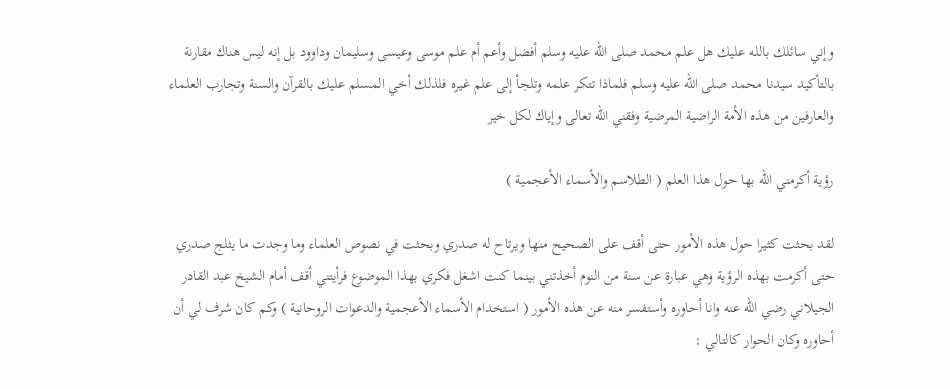وإني سائلك بالله عليك هل علم محمد صلى الله عليه وسلم أفضل وأعم أم علم موسى وعيسى وسليمان وداوود بل إنه ليس هناك مقارنة بالتأكيد سيدنا محمد صلى الله عليه وسلم فلماذا تتكر علمه وتلجأ إلى علم غيره فلذلك أخي المسلم عليك بالقرآن والسنة وتجارب العلماء والعارفين من هذه الأمة الراضية المرضية وفقني الله تعالى وإياك لكل خير

رؤية أكرمني الله بها حول هذا العلم ( الطلاسم والأسماء الأعجمية )

لقد بحثت كثيرا حول هذه الأمور حتى أقف على الصحيح منها ويرتاح له صدري وبحثت في نصوص العلماء وما وجدت ما يثلج صدري حتى أكرمت بهذه الرؤية وهي عبارة عن سنة من النوم أخذتني بينما كنت اشغل فكري بهذا الموضوع فرأيتني أقف أمام الشيخ عبد القادر الجيلاني رضي الله عنه وانا أحاوره وأستفسر منه عن هذه الأمور ( استخدام الأسماء الأعجمية والدعوات الروحانية ) وكم كان شرف لي أن أحاوره وكان الحوار كالتالي :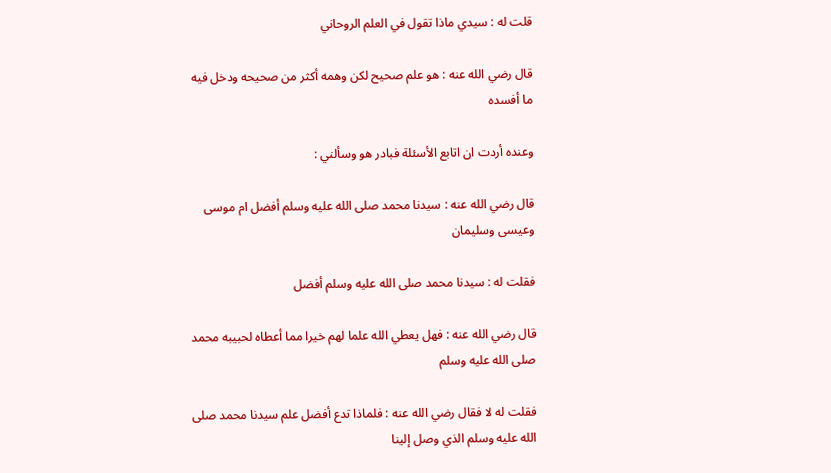قلت له : سيدي ماذا تقول في العلم الروحاني

قال رضي الله عنه : هو علم صحيح لكن وهمه أكثر من صحيحه ودخل فيه ما أفسده

وعنده أردت ان اتابع الأسئلة فبادر هو وسألني :

قال رضي الله عنه : سيدنا محمد صلى الله عليه وسلم أفضل ام موسى وعيسى وسليمان

فقلت له : سيدنا محمد صلى الله عليه وسلم أفضل

قال رضي الله عنه : فهل يعطي الله علما لهم خيرا مما أعطاه لحبيبه محمد صلى الله عليه وسلم

فقلت له لا فقال رضي الله عنه : فلماذا تدع أفضل علم سيدنا محمد صلى الله عليه وسلم الذي وصل إلينا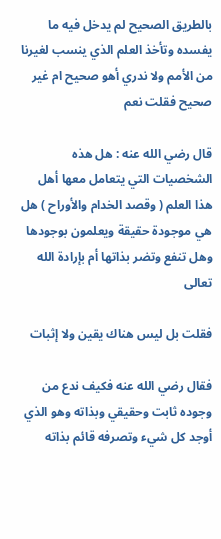بالطريق الصحيح لم يدخل فيه ما يفسده وتأخذ العلم الذي ينسب لغيرنا من الأمم ولا ندري أهو صحيح ام غير صحيح فقلت نعم

قال رضي الله عنه : هل هذه الشخصيات التي يتعامل معها أهل هذا العلم ( وقصد الخدام والأوراح ) هل هي موجودة حقيقة ويعلمون بوجودها وهل تنفع وتضر بذاتها أم بإرادة الله تعالى

فقلت بل ليس هناك يقين ولا إثبات

فقال رضي الله عنه فكيف ندع من وجوده ثابت وحقيقي وبذاته وهو الذي أوجد كل شيء وتصرفه قائم بذاته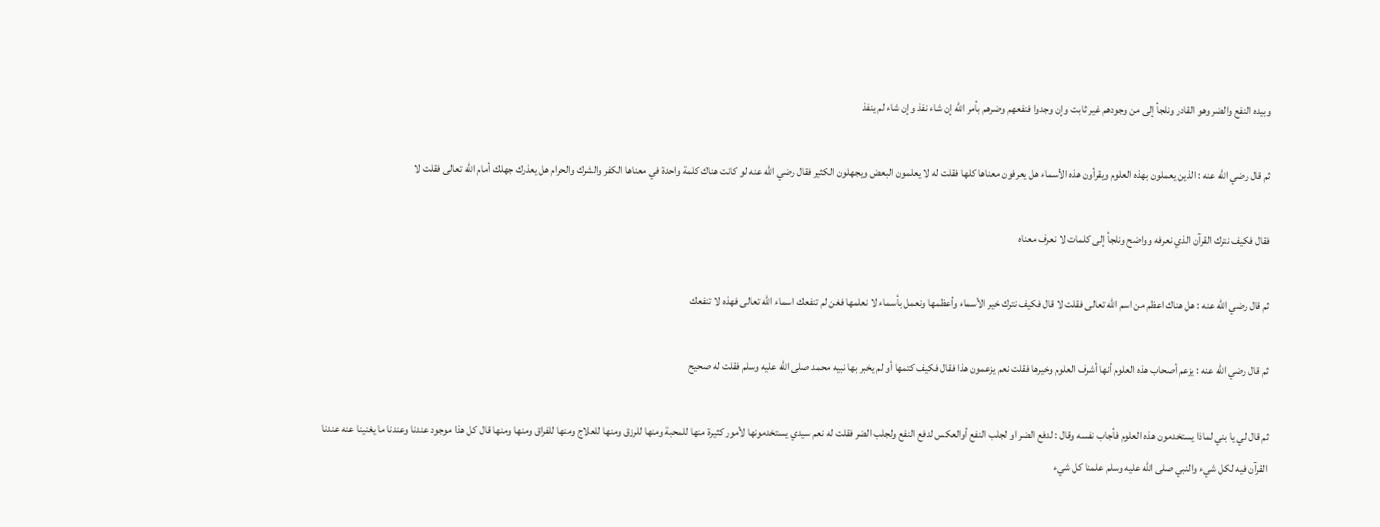وبيده النفع والضر وهو القادر ونلجأ إلى من وجودهم غير ثابت وإن وجدوا فنفعهم وضرهم بأمر الله إن شاء نفذ وإن شاء لم ينفذ

ثم قال رضي الله عنه : الذين يعملون بهذه العلوم ويقرأون هذه الأسماء هل يعرفون معناها كلها فقلت له لا يعلمون البعض ويجهلون الكثير فقال رضي الله عنه لو كانت هناك كلمة واحدة في معناها الكفر والشرك والحرام هل يعذرك جهلك أمام الله تعالى فقلت لا

فقال فكيف نترك القرآن الذي نعرفه وواضح ونلجأ إلى كلمات لا نعرف معناه

ثم قال رضي الله عنه : هل هناك اعظم من اسم الله تعالى فقلت لا قال فكيف نترك خير الأسماء وأعظمها ونعمل بأسماء لا نعلمها فغن لم تنفعك اسماء الله تعالى فهذه لا تنفعك

ثم قال رضي الله عنه : يزعم أصحاب هذه العلوم أنها أشرف العلوم وخيرها فقلت نعم يزعمون هذا فقال فكيف كتمها أو لم يخبر بها نبيه محمد صلى الله عليه وسلم فقلت له صحيح

ثم قال لي يا بني لماذا يستخدمون هذه العلوم فأجاب نفسه وقال : لدفع الضر او لجلب النفع أوالعكس لدفع النفع ولجلب الضر فقلت له نعم سيدي يستخدمونها لأمور كثيرة منها للمحبة ومنها للرزق ومنها للعلاج ومنها للفراق ومنها ومنها قال كل هذا موجود عندنا وعندنا ما يغنينا عنه عندنا القرآن فيه لكل شيء والنبي صلى الله عليه وسلم علمنا كل شيء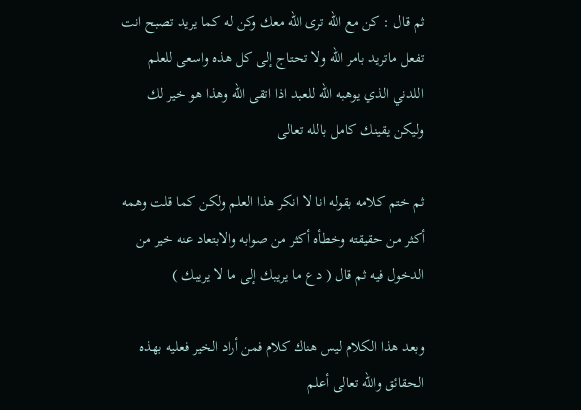ثم قال : كن مع الله ترى الله معك وكن له كما يريد تصبح انت تفعل ماتريد بامر الله ولا تحتاج إلى كل هذه واسعى للعلم اللدني الذي يوهبه الله للعبد اذا اتقى الله وهذا هو خير لك وليكن يقينك كامل بالله تعالى

ثم ختم كلامه بقوله انا لا انكر هذا العلم ولكن كما قلت وهمه أكثر من حقيقته وخطأه أكثر من صوابه والابتعاد عنه خير من الدخول فيه ثم قال ( دع ما يريبك إلى ما لا يريبك )

وبعد هذا الكلام ليس هناك كلام فمن أراد الخير فعليه بهذه الحقائق والله تعالى أعلم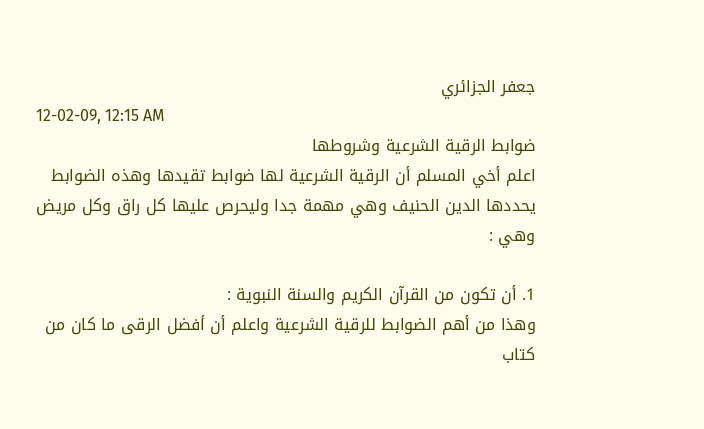جعفر الجزائري
12-02-09, 12:15 AM
ضوابط الرقية الشرعية وشروطها
اعلم أخي المسلم أن الرقية الشرعية لها ضوابط تقيدها وهذه الضوابط يحددها الدين الحنيف وهي مهمة جدا وليحرص عليها كل راق وكل مريض وهي :

1. أن تكون من القرآن الكريم والسنة النبوية :
وهذا من أهم الضوابط للرقية الشرعية واعلم أن أفضل الرقى ما كان من كتاب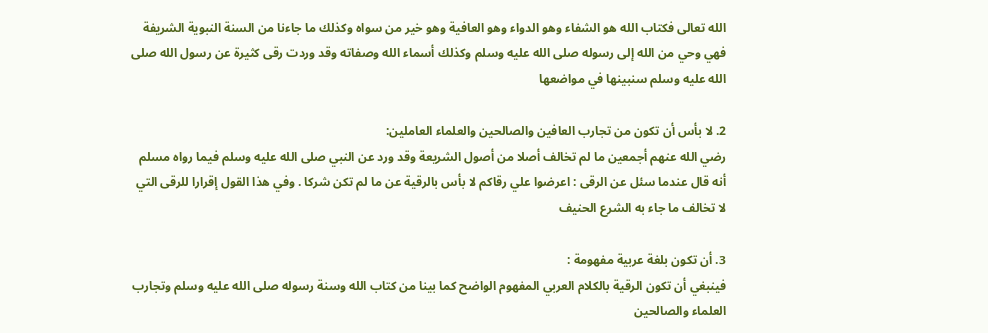الله تعالى فكتاب الله هو الشفاء وهو الدواء وهو العافية وهو خير من سواه وكذلك ما جاءنا من السنة النبوية الشريفة فهي وحي من الله إلى رسوله صلى الله عليه وسلم وكذلك أسماء الله وصفاته وقد وردت رقى كثيرة عن رسول الله صلى الله عليه وسلم سنبينها في مواضعها

2. لا بأس أن تكون من تجارب العافين والصالحين والعلماء العاملين:
رضي الله عنهم أجمعين ما لم تخالف أصلا من أصول الشريعة وقد ورد عن النبي صلى الله عليه وسلم فيما رواه مسلم أنه قال عندما سئل عن الرقى : اعرضوا علي رقاكم لا بأس بالرقية عن ما لم تكن شركا . وفي هذا القول إقرارا للرقى التي لا تخالف ما جاء به الشرع الحنيف

3. أن تكون بلغة عربية مفهومة :
فينبغي أن تكون الرقية بالكلام العربي المفهوم الواضح كما بينا من كتاب الله وسنة رسوله صلى الله عليه وسلم وتجارب العلماء والصالحين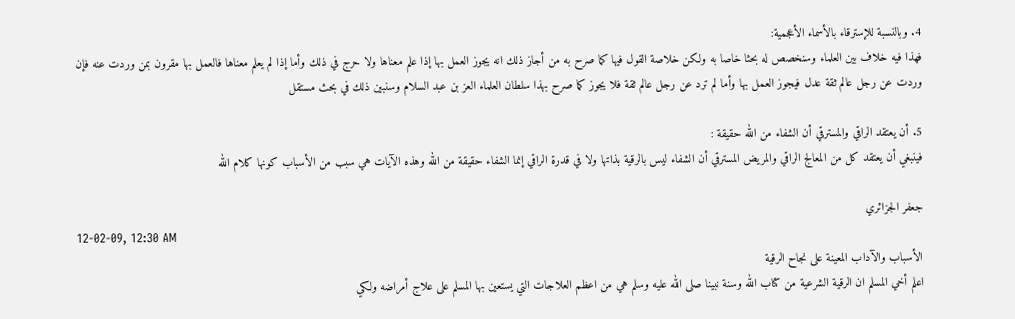4. وبالنسبة للإسترقاء بالأسماء الأعجمية:
فهذا فيه خلاف بين العلماء وسنخصص له بحثا خاصا به ولكن خلاصة القول فيها كما صرح به من أجاز ذلك انه يجوز العمل بها إذا علم معناها ولا حرج في ذلك وأما إذا لم يعلم معناها فالعمل بها مقرون بمن وردت عنه فإن وردت عن رجل عالم ثقة عدل فيجوز العمل بها وأما لم ترد عن رجل عالم ثقة فلا يجوز كما صرح بهذا سلطان العلماء العز بن عبد السلام وسنبين ذلك في بحث مستقل

5. أن يعتقد الراقي والمسترقي أن الشفاء من الله حقيقة :
فينبغي أن يعتقد كل من المعالج الراقي والمريض المسترقي أن الشفاء ليس بالرقية بذاتها ولا في قدرة الراقي إنما الشفاء حقيقة من الله وهذه الآيات هي سبب من الأسباب كونها كلام الله

جعفر الجزائري
12-02-09, 12:30 AM
الأسباب والآداب المعينة على نجاح الرقية
اعلم أخي المسلم ان الرقية الشرعية من كتاب الله وسنة نبينا صلى الله عليه وسلم هي من اعظم العلاجات التي يستعين بها المسلم على علاج أمراضه ولكي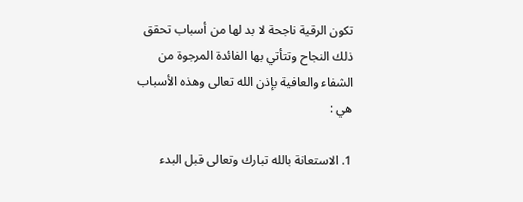تكون الرقية ناجحة لا بد لها من أسباب تحقق ذلك النجاح وتتأتي بها الفائدة المرجوة من الشفاء والعافية بإذن الله تعالى وهذه الأسباب هي :

1. الاستعانة بالله تبارك وتعالى قبل البدء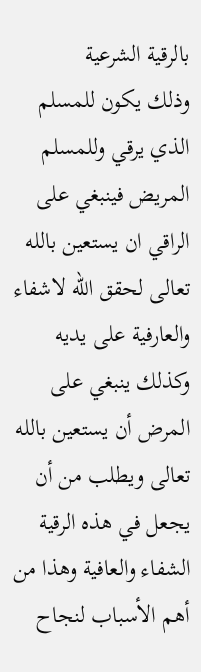بالرقية الشرعية
وذلك يكون للمسلم الذي يرقي وللمسلم المريض فينبغي على الراقي ان يستعين بالله تعالى لحقق الله لاشفاء والعارفية على يديه وكذلك ينبغي على المرض أن يستعين بالله تعالى ويطلب من أن يجعل في هذه الرقية الشفاء والعافية وهذا من أهم الأسباب لنجاح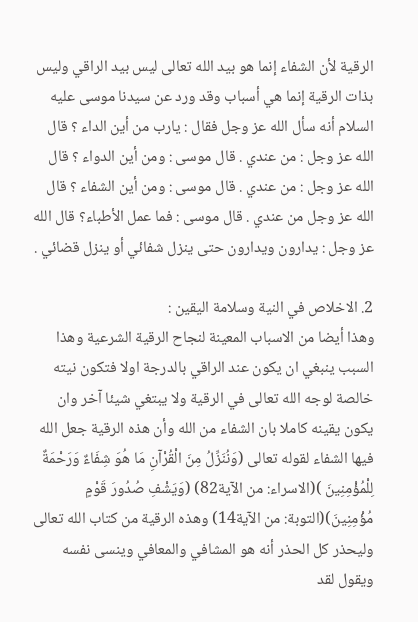الرقية لأن الشفاء إنما هو بيد الله تعالى ليس بيد الراقي وليس بذات الرقية إنما هي أسباب وقد ورد عن سيدنا موسى عليه السلام أنه سأل الله عز وجل فقال : يارب من أين الداء ؟ قال الله عز وجل : من عندي . قال موسى : ومن أين الدواء ؟ قال الله عز وجل : من عندي . قال موسى : ومن أين الشفاء ؟ قال الله عز وجل من عندي . قال موسى : فما عمل الأطباء؟ قال الله عز وجل : يدارون ويدارون حتى ينزل شفائي أو ينزل قضائي .

2. الاخلاص في النية وسلامة اليقين :
وهذا أيضا من الاسباب المعينة لنجاح الرقية الشرعية وهذا السبب ينبغي ان يكون عند الراقي بالدرجة اولا فتكون نيته خالصة لوجه الله تعالى في الرقية ولا يبتغي شيئا آخر وان يكون يقينه كاملا بان الشفاء من الله وأن هذه الرقية جعل الله فيها الشفاء لقوله تعالى (وَنُنَزِّلُ مِنَ الْقُرْآنِ مَا هُوَ شِفَاءٌ وَرَحْمَةٌ لِلْمُؤْمِنِينَ )(الاسراء: من الآية82) (وَيَشْفِ صُدُورَ قَوْمٍ مُؤْمِنِينَ)(التوبة: من الآية14) وهذه الرقية من كتاب الله تعالى وليحذر كل الحذر أنه هو المشافي والمعافي وينسى نفسه ويقول لقد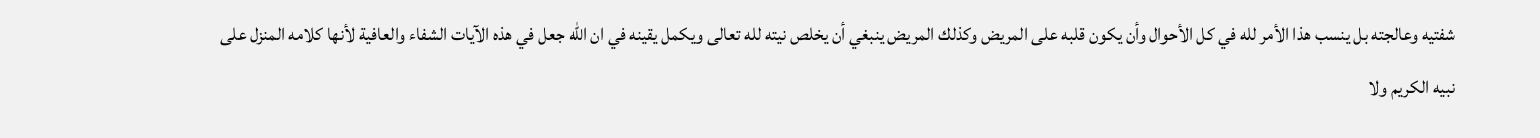شفتيه وعالجته بل ينسب هذا الأمر لله في كل الأحوال وأن يكون قلبه على المريض وكذلك المريض ينبغي أن يخلص نيته لله تعالى ويكمل يقينه في ان الله جعل في هذه الآيات الشفاء والعافية لأنها كلامه المنزل على نبيه الكريم ولا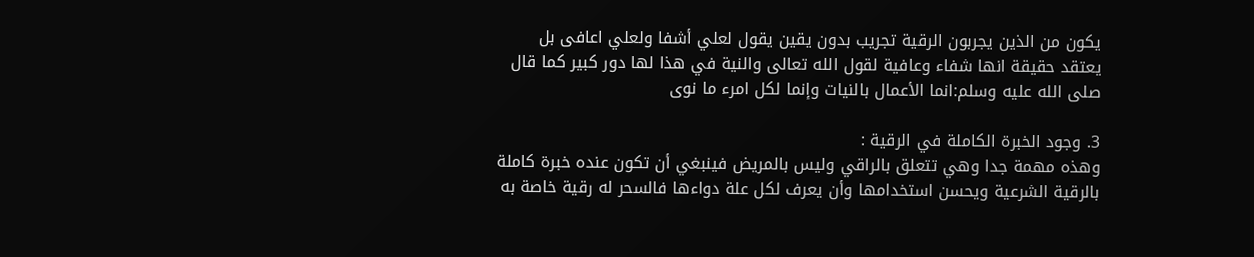يكون من الذين يجربون الرقية تجريب بدون يقين يقول لعلي أشفا ولعلي اعافى بل يعتقد حقيقة انها شفاء وعافية لقول الله تعالى والنية في هذا لها دور كبير كما قال صلى الله عليه وسلم:انما الأعمال بالنيات وإنما لكل امرء ما نوى

3. وجود الخبرة الكاملة في الرقية :
وهذه مهمة جدا وهي تتعلق بالراقي وليس بالمريض فينبغي أن تكون عنده خبرة كاملة بالرقية الشرعية ويحسن استخدامها وأن يعرف لكل علة دواءها فالسحر له رقية خاصة به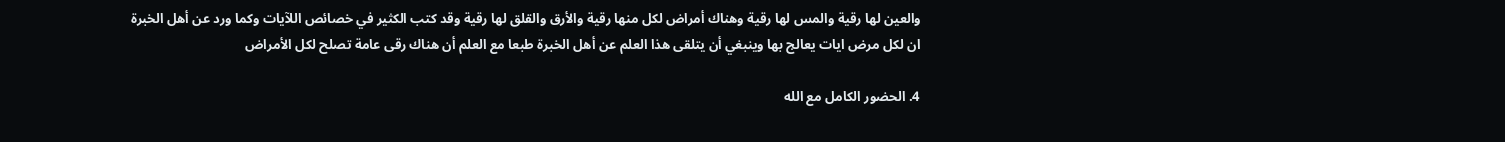والعين لها رقية والمس لها رقية وهناك أمراض لكل منها رقية والأرق والقلق لها رقية وقد كتب الكثير في خصائص اللآيات وكما ورد عن أهل الخبرة ان لكل مرض ايات يعالج بها وينبغي أن يتلقى هذا العلم عن أهل الخبرة طبعا مع العلم أن هناك رقى عامة تصلح لكل الأمراض

4. الحضور الكامل مع الله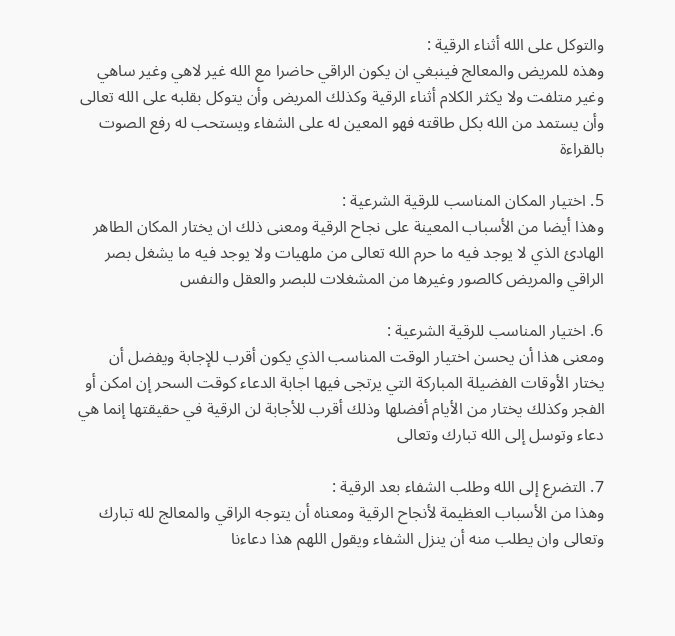والتوكل على الله أثناء الرقية :
وهذه للمريض والمعالج فينبغي ان يكون الراقي حاضرا مع الله غير لاهي وغير ساهي وغير متلفت ولا يكثر الكلام أثناء الرقية وكذلك المريض وأن يتوكل بقلبه على الله تعالى وأن يستمد من الله بكل طاقته فهو المعين له على الشفاء ويستحب له رفع الصوت بالقراءة

5. اختيار المكان المناسب للرقية الشرعية :
وهذا أيضا من الأسباب المعينة على نجاح الرقية ومعنى ذلك ان يختار المكان الطاهر الهادئ الذي لا يوجد فيه ما حرم الله تعالى من ملهيات ولا يوجد فيه ما يشغل بصر الراقي والمريض كالصور وغيرها من المشغلات للبصر والعقل والنفس

6. اختيار المناسب للرقية الشرعية :
ومعنى هذا أن يحسن اختيار الوقت المناسب الذي يكون أقرب للإجابة ويفضل أن يختار الأوقات الفضيلة المباركة التي يرتجى فيها اجابة الدعاء كوقت السحر إن امكن أو الفجر وكذلك يختار من الأيام أفضلها وذلك أقرب للأجابة لن الرقية في حقيقتها إنما هي دعاء وتوسل إلى الله تبارك وتعالى

7. التضرع إلى الله وطلب الشفاء بعد الرقية :
وهذا من الأسباب العظيمة لأنجاح الرقية ومعناه أن يتوجه الراقي والمعالج لله تبارك وتعالى وان يطلب منه أن ينزل الشفاء ويقول اللهم هذا دعاءنا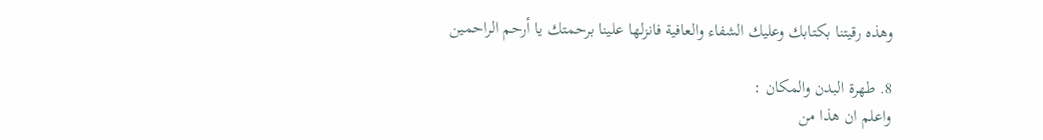وهذه رقيتنا بكتابك وعليك الشفاء والعافية فانزلها علينا برحمتك يا أرحم الراحمين

8. طهرة البدن والمكان :
واعلم ان هذا من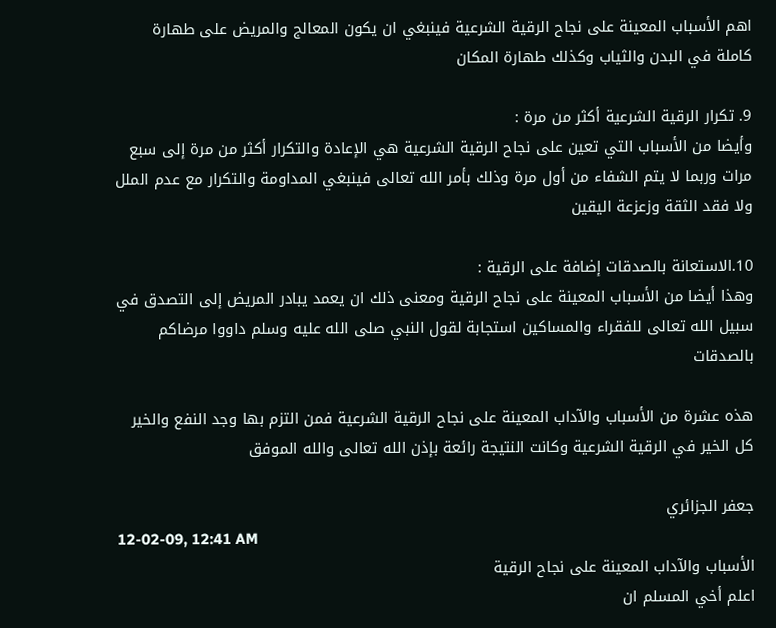اهم الأسباب المعينة على نجاح الرقية الشرعية فينبغي ان يكون المعالج والمريض على طهارة كاملة في البدن والثياب وكذلك طهارة المكان

9. تكرار الرقية الشرعية أكثر من مرة :
وأيضا من الأسباب التي تعين على نجاح الرقية الشرعية هي الإعادة والتكرار أكثر من مرة إلى سبع مرات وربما لا يتم الشفاء من أول مرة وذلك بأمر الله تعالى فينبغي المداومة والتكرار مع عدم الملل ولا فقد الثقة وزعزعة اليقين

10.الاستعانة بالصدقات إضافة على الرقية :
وهذا أيضا من الأسباب المعينة على نجاح الرقية ومعنى ذلك ان يعمد يبادر المريض إلى التصدق في سبيل الله تعالى للفقراء والمساكين استجابة لقول النبي صلى الله عليه وسلم داووا مرضاكم بالصدقات

هذه عشرة من الأسباب والآداب المعينة على نجاح الرقية الشرعية فمن التزم بها وجد النفع والخير كل الخير في الرقية الشرعية وكانت النتيجة رائعة بإذن الله تعالى والله الموفق

جعفر الجزائري
12-02-09, 12:41 AM
الأسباب والآداب المعينة على نجاح الرقية
اعلم أخي المسلم ان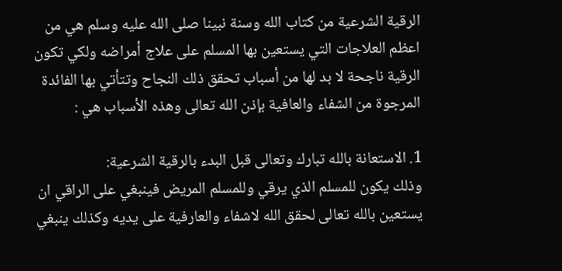الرقية الشرعية من كتاب الله وسنة نبينا صلى الله عليه وسلم هي من اعظم العلاجات التي يستعين بها المسلم على علاج أمراضه ولكي تكون الرقية ناجحة لا بد لها من أسباب تحقق ذلك النجاح وتتأتي بها الفائدة المرجوة من الشفاء والعافية بإذن الله تعالى وهذه الأسباب هي :

1. الاستعانة بالله تبارك وتعالى قبل البدء بالرقية الشرعية:
وذلك يكون للمسلم الذي يرقي وللمسلم المريض فينبغي على الراقي ان يستعين بالله تعالى لحقق الله لاشفاء والعارفية على يديه وكذلك ينبغي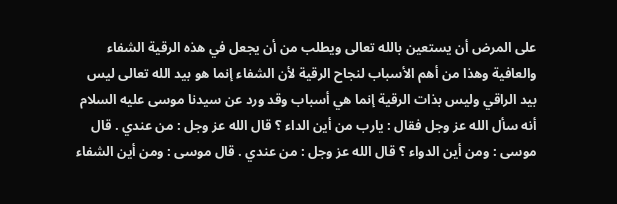على المرض أن يستعين بالله تعالى ويطلب من أن يجعل في هذه الرقية الشفاء والعافية وهذا من أهم الأسباب لنجاح الرقية لأن الشفاء إنما هو بيد الله تعالى ليس بيد الراقي وليس بذات الرقية إنما هي أسباب وقد ورد عن سيدنا موسى عليه السلام أنه سأل الله عز وجل فقال : يارب من أين الداء ؟ قال الله عز وجل : من عندي . قال موسى : ومن أين الدواء ؟ قال الله عز وجل : من عندي . قال موسى : ومن أين الشفاء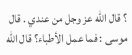؟ قال الله عز وجل من عندي . قال موسى : فما عمل الأطباء؟ قال الله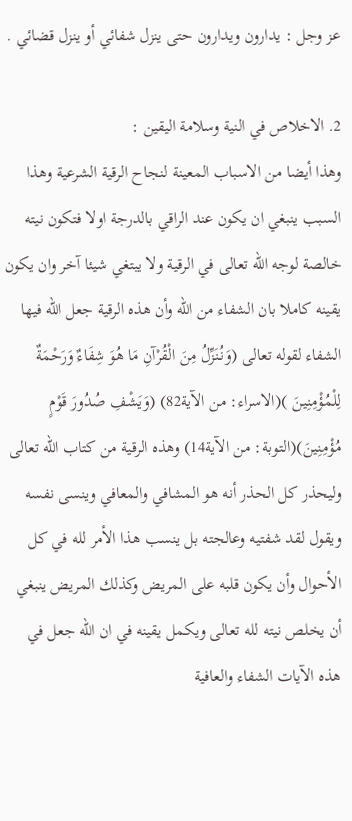عز وجل : يدارون ويدارون حتى ينزل شفائي أو ينزل قضائي .

2. الاخلاص في النية وسلامة اليقين :
وهذا أيضا من الاسباب المعينة لنجاح الرقية الشرعية وهذا السبب ينبغي ان يكون عند الراقي بالدرجة اولا فتكون نيته خالصة لوجه الله تعالى في الرقية ولا يبتغي شيئا آخر وان يكون يقينه كاملا بان الشفاء من الله وأن هذه الرقية جعل الله فيها الشفاء لقوله تعالى (وَنُنَزِّلُ مِنَ الْقُرْآنِ مَا هُوَ شِفَاءٌ وَرَحْمَةٌ لِلْمُؤْمِنِينَ )(الاسراء: من الآية82) (وَيَشْفِ صُدُورَ قَوْمٍ مُؤْمِنِينَ)(التوبة: من الآية14) وهذه الرقية من كتاب الله تعالى وليحذر كل الحذر أنه هو المشافي والمعافي وينسى نفسه ويقول لقد شفتيه وعالجته بل ينسب هذا الأمر لله في كل الأحوال وأن يكون قلبه على المريض وكذلك المريض ينبغي أن يخلص نيته لله تعالى ويكمل يقينه في ان الله جعل في هذه الآيات الشفاء والعافية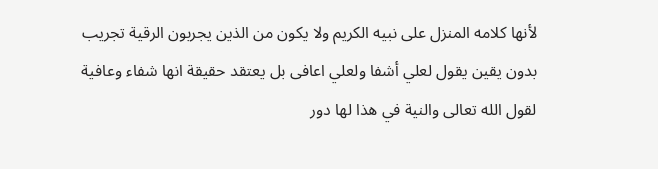لأنها كلامه المنزل على نبيه الكريم ولا يكون من الذين يجربون الرقية تجريب بدون يقين يقول لعلي أشفا ولعلي اعافى بل يعتقد حقيقة انها شفاء وعافية لقول الله تعالى والنية في هذا لها دور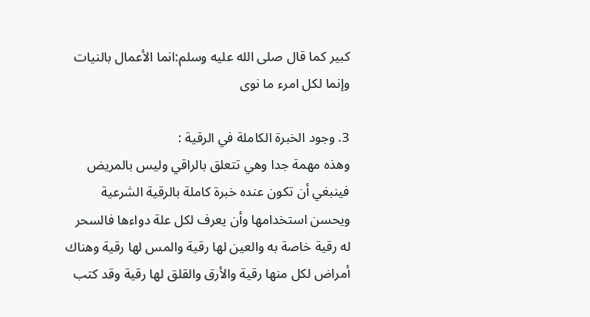كبير كما قال صلى الله عليه وسلم:انما الأعمال بالنيات وإنما لكل امرء ما نوى

3. وجود الخبرة الكاملة في الرقية :
وهذه مهمة جدا وهي تتعلق بالراقي وليس بالمريض فينبغي أن تكون عنده خبرة كاملة بالرقية الشرعية ويحسن استخدامها وأن يعرف لكل علة دواءها فالسحر له رقية خاصة به والعين لها رقية والمس لها رقية وهناك أمراض لكل منها رقية والأرق والقلق لها رقية وقد كتب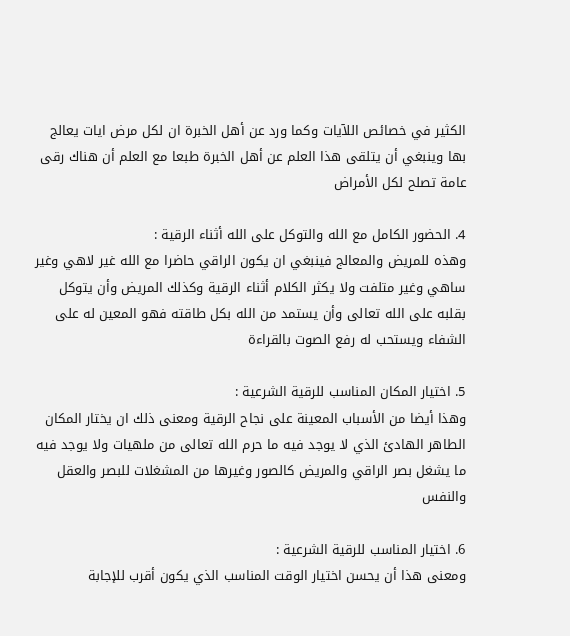الكثير في خصائص اللآيات وكما ورد عن أهل الخبرة ان لكل مرض ايات يعالج بها وينبغي أن يتلقى هذا العلم عن أهل الخبرة طبعا مع العلم أن هناك رقى عامة تصلح لكل الأمراض

4. الحضور الكامل مع الله والتوكل على الله أثناء الرقية :
وهذه للمريض والمعالج فينبغي ان يكون الراقي حاضرا مع الله غير لاهي وغير ساهي وغير متلفت ولا يكثر الكلام أثناء الرقية وكذلك المريض وأن يتوكل بقلبه على الله تعالى وأن يستمد من الله بكل طاقته فهو المعين له على الشفاء ويستحب له رفع الصوت بالقراءة

5. اختيار المكان المناسب للرقية الشرعية :
وهذا أيضا من الأسباب المعينة على نجاح الرقية ومعنى ذلك ان يختار المكان الطاهر الهادئ الذي لا يوجد فيه ما حرم الله تعالى من ملهيات ولا يوجد فيه ما يشغل بصر الراقي والمريض كالصور وغيرها من المشغلات للبصر والعقل والنفس

6. اختيار المناسب للرقية الشرعية :
ومعنى هذا أن يحسن اختيار الوقت المناسب الذي يكون أقرب للإجابة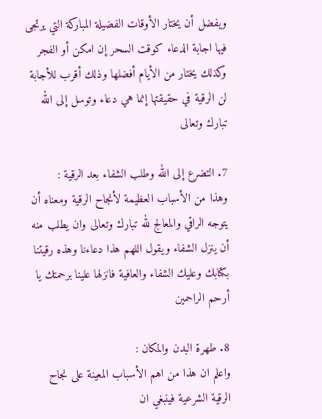ويفضل أن يختار الأوقات الفضيلة المباركة التي يرتجى فيها اجابة الدعاء كوقت السحر إن امكن أو الفجر وكذلك يختار من الأيام أفضلها وذلك أقرب للأجابة لن الرقية في حقيقتها إنما هي دعاء وتوسل إلى الله تبارك وتعالى

7. التضرع إلى الله وطلب الشفاء بعد الرقية :
وهذا من الأسباب العظيمة لأنجاح الرقية ومعناه أن يتوجه الراقي والمعالج لله تبارك وتعالى وان يطلب منه أن ينزل الشفاء ويقول اللهم هذا دعاءنا وهذه رقيتنا بكتابك وعليك الشفاء والعافية فانزلها علينا برحمتك يا أرحم الراحمين

8. طهرة البدن والمكان :
واعلم ان هذا من اهم الأسباب المعينة على نجاح الرقية الشرعية فينبغي ان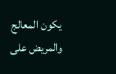يكون المعالج والمريض على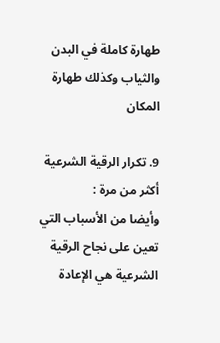طهارة كاملة في البدن والثياب وكذلك طهارة المكان

9. تكرار الرقية الشرعية أكثر من مرة :
وأيضا من الأسباب التي تعين على نجاح الرقية الشرعية هي الإعادة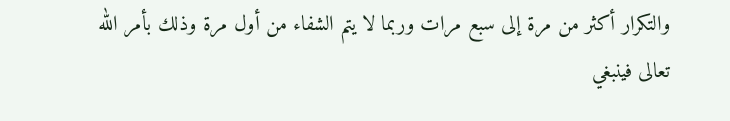والتكرار أكثر من مرة إلى سبع مرات وربما لا يتم الشفاء من أول مرة وذلك بأمر الله تعالى فينبغي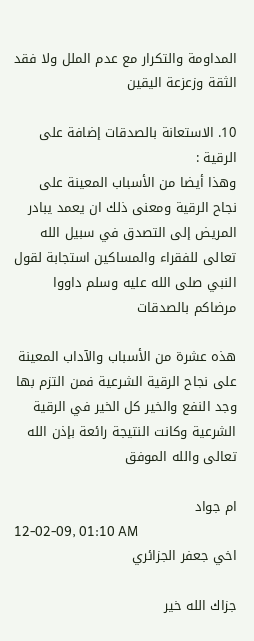المداومة والتكرار مع عدم الملل ولا فقد الثقة وزعزعة اليقين

10. الاستعانة بالصدقات إضافة على الرقية :
وهذا أيضا من الأسباب المعينة على نجاح الرقية ومعنى ذلك ان يعمد يبادر المريض إلى التصدق في سبيل الله تعالى للفقراء والمساكين استجابة لقول النبي صلى الله عليه وسلم داووا مرضاكم بالصدقات

هذه عشرة من الأسباب والآداب المعينة على نجاح الرقية الشرعية فمن التزم بها وجد النفع والخير كل الخير في الرقية الشرعية وكانت النتيجة رائعة بإذن الله تعالى والله الموفق

ام جواد
12-02-09, 01:10 AM
اخي جعفر الجزائري

جزاك الله خير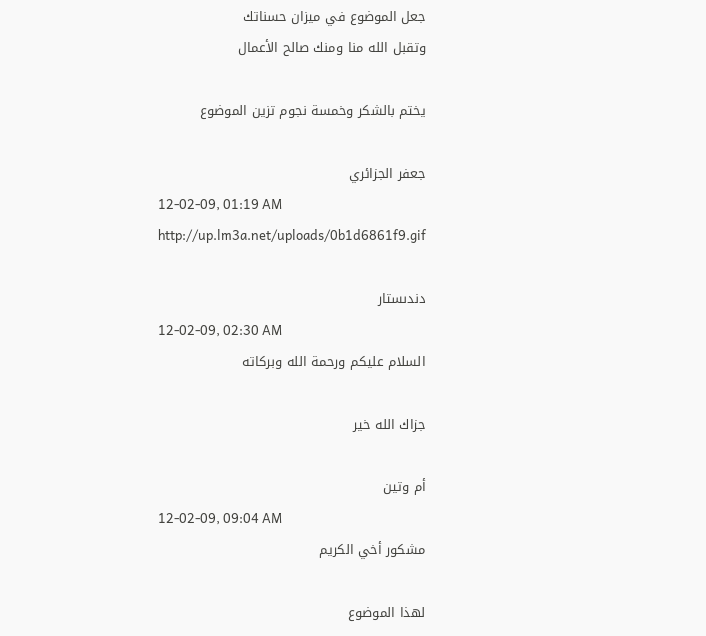جعل الموضوع في ميزان حسناتك
وتقبل الله منا ومنك صالح الأعمال

يختم بالشكر وخمسة نجوم تزين الموضوع

جعفر الجزائري
12-02-09, 01:19 AM
http://up.lm3a.net/uploads/0b1d6861f9.gif

دندىستار
12-02-09, 02:30 AM
السلام عليكم ورحمة الله وبركاته

جزاك الله خير

أم وتين
12-02-09, 09:04 AM
مشكور أخي الكريم

لهذا الموضوع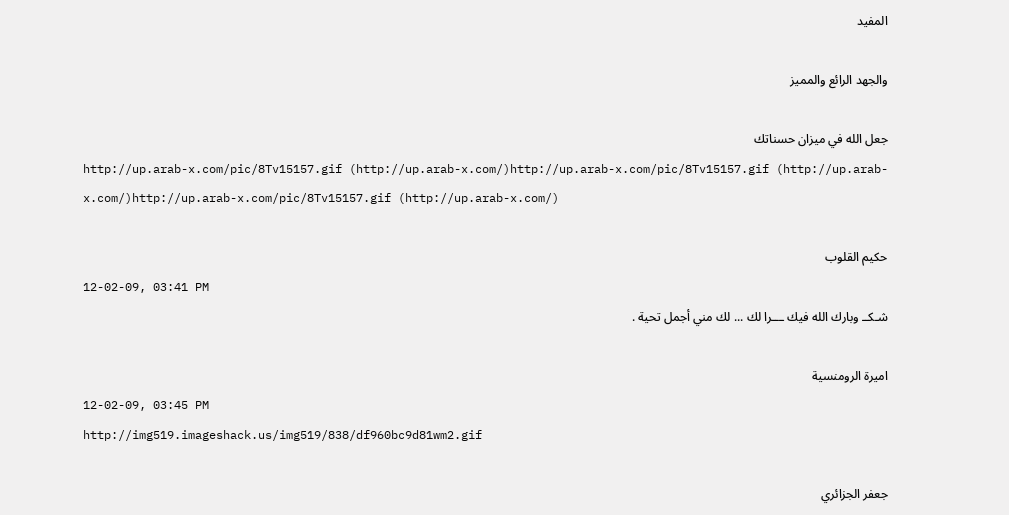المفيد

والجهد الرائع والمميز

جعل الله في ميزان حسناتك
http://up.arab-x.com/pic/8Tv15157.gif (http://up.arab-x.com/)http://up.arab-x.com/pic/8Tv15157.gif (http://up.arab-x.com/)http://up.arab-x.com/pic/8Tv15157.gif (http://up.arab-x.com/)

حكيم القلوب
12-02-09, 03:41 PM
شـكــ وبارك الله فيك ـــرا لك ... لك مني أجمل تحية .

اميرة الرومنسية
12-02-09, 03:45 PM
http://img519.imageshack.us/img519/838/df960bc9d81wm2.gif

جعفر الجزائري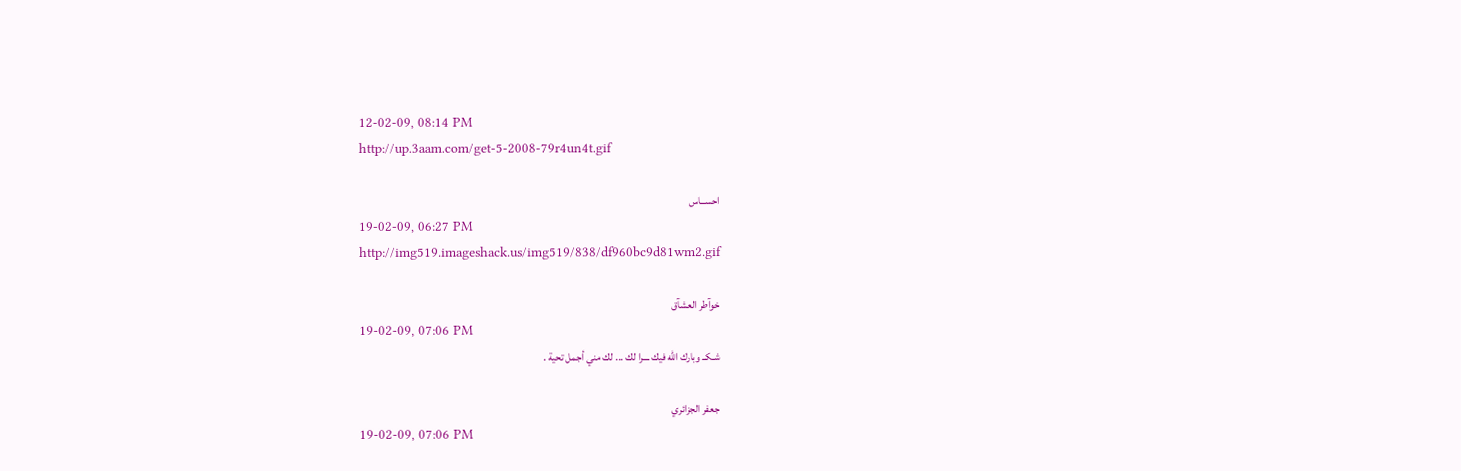12-02-09, 08:14 PM
http://up.3aam.com/get-5-2008-79r4un4t.gif

احســاس
19-02-09, 06:27 PM
http://img519.imageshack.us/img519/838/df960bc9d81wm2.gif

خوآطر العشآق
19-02-09, 07:06 PM
شـكــ وبارك الله فيك ـــرا لك ... لك مني أجمل تحية .

جعفر الجزائري
19-02-09, 07:06 PM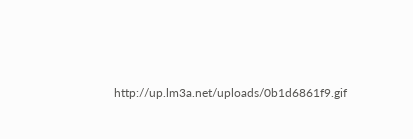http://up.lm3a.net/uploads/0b1d6861f9.gif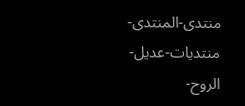منتدى-المنتدى-منتديات-عديل-الروح-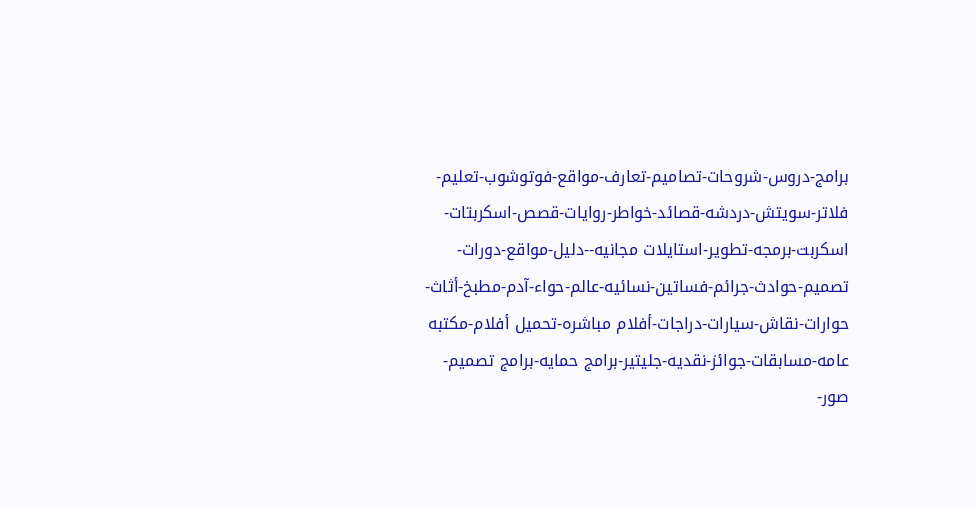برامج-دروس-شروحات-تصاميم-تعارف-مواقع-فوتوشوب-تعليم-فلاتر-سويتش-دردشه-قصائد-خواطر-روايات-قصص-اسكربتات-اسكربت-برمجه-تطوير-استايلات مجانيه--دليل-مواقع-دورات-تصميم-حوادث-جرائم-فساتين-نسائيه-عالم-حواء-آدم-مطبخ-أثاث-حوارات-نقاش-سيارات-دراجات-أفلام مباشره-تحميل أفلام-مكتبه عامه-مسابقات-جوائز-نقديه-جليتير-برامج حمايه-برامج تصميم-صور-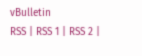vBulletin
RSS | RSS 1 | RSS 2 |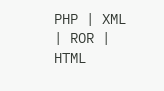PHP | XML | ROR | HTML